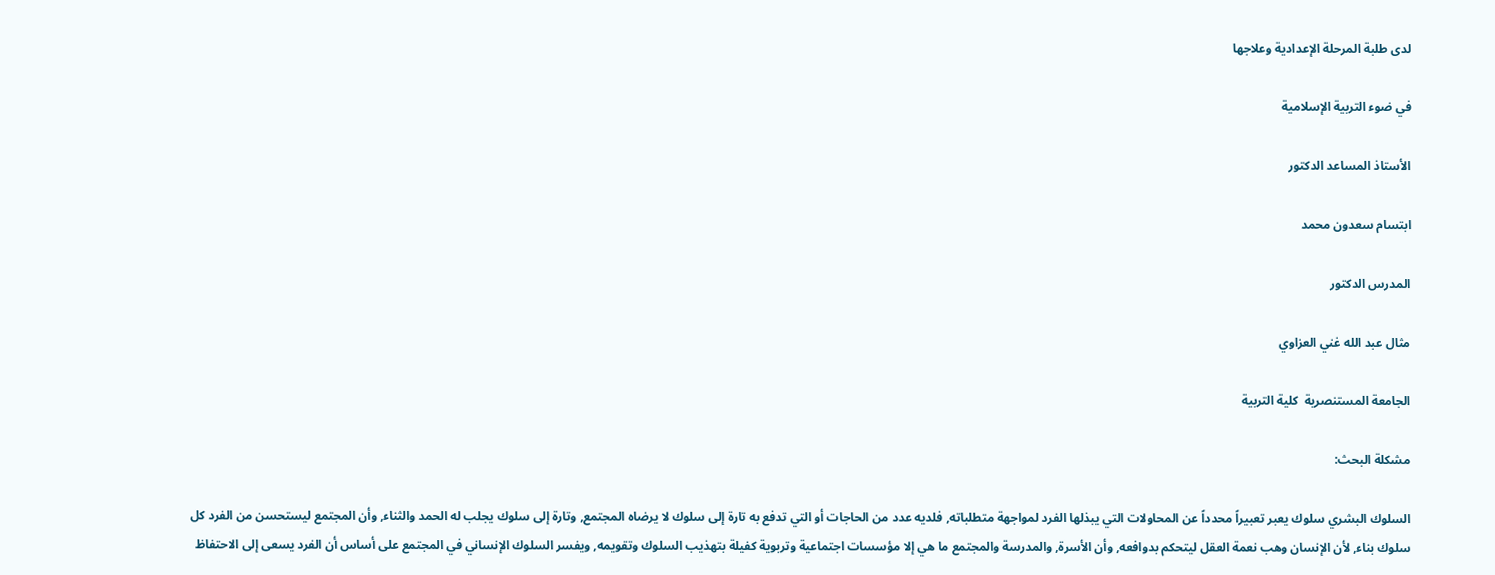لدى طلبة المرحلة الإعدادية وعلاجها

في ضوء التربية الإسلامية

الأستاذ المساعد الدكتور

ابتسام سعدون محمد

المدرس الدكتور

مثال عبد الله غني العزاوي

الجامعة المستنصرية  كلية التربية

مشكلة البحث:

السلوك البشري سلوك يعبر تعبيراً محدداً عن المحاولات التي يبذلها الفرد لمواجهة متطلباته, فلديه عدد من الحاجات أو التي تدفع به تارة إلى سلوك لا يرضاه المجتمع, وتارة إلى سلوك يجلب له الحمد والثناء, وأن المجتمع ليستحسن من الفرد كل سلوك بناء, لأن الإنسان وهب نعمة العقل ليتحكم بدوافعه, وأن الأسرة, والمدرسة والمجتمع ما هي إلا مؤسسات اجتماعية وتربوية كفيلة بتهذيب السلوك وتقويمه, ويفسر السلوك الإنساني في المجتمع على أساس أن الفرد يسعى إلى الاحتفاظ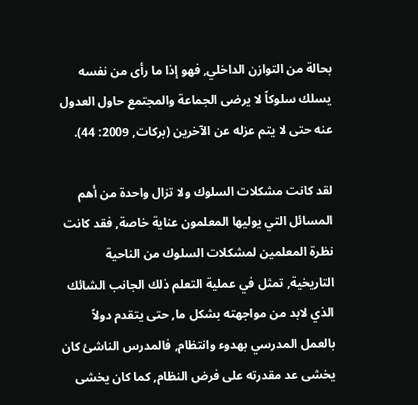بحالة من التوازن الداخلي, فهو إذا ما رأى من نفسه يسلك سلوكاً لا يرضى الجماعة والمجتمع حاول العدول عنه حتى لا يتم عزله عن الآخرين (بركات, 2009: 44).

لقد كانت مشكلات السلوك ولا تزال واحدة من أهم المسائل التي يوليها المعلمون عناية خاصة, فقد كانت نظرة المعلمين لمشكلات السلوك من الناحية التاريخية, تمثل في عملية التعلم ذلك الجانب الشائك الذي لابد من مواجهته بشكل ما, حتى يتقدم دولاً بالعمل المدرسي بهدوء وانتظام, فالمدرس الناشئ كان يخشى عد مقدرته على فرض النظام, كما كان يخشى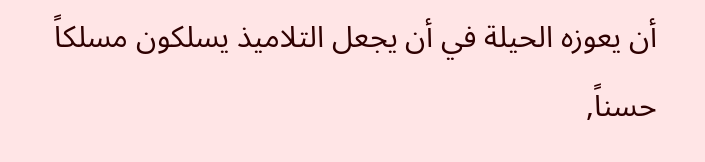أن يعوزه الحيلة في أن يجعل التلاميذ يسلكون مسلكاً حسناً,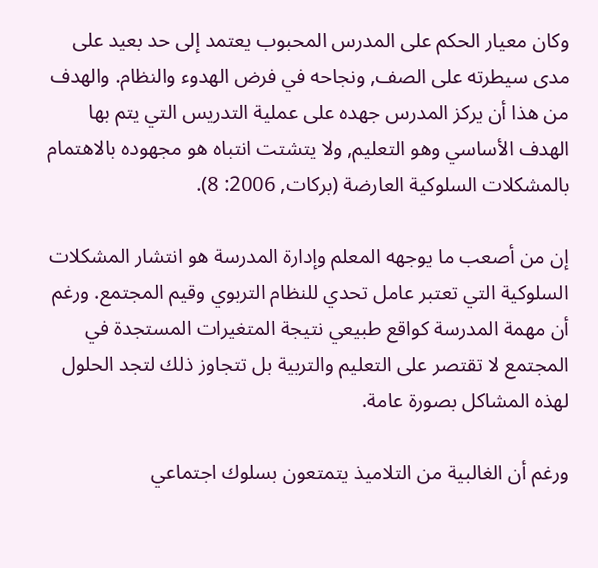وكان معيار الحكم على المدرس المحبوب يعتمد إلى حد بعيد على مدى سيطرته على الصف, ونجاحه في فرض الهدوء والنظام. والهدف من هذا أن يركز المدرس جهده على عملية التدريس التي يتم بها الهدف الأساسي وهو التعليم, ولا يتشتت انتباه هو مجهوده بالاهتمام بالمشكلات السلوكية العارضة (بركات, 2006: 8).

إن من أصعب ما يوجهه المعلم وإدارة المدرسة هو انتشار المشكلات السلوكية التي تعتبر عامل تحدي للنظام التربوي وقيم المجتمع. ورغم أن مهمة المدرسة كواقع طبيعي نتيجة المتغيرات المستجدة في المجتمع لا تقتصر على التعليم والتربية بل تتجاوز ذلك لتجد الحلول لهذه المشاكل بصورة عامة.

ورغم أن الغالبية من التلاميذ يتمتعون بسلوك اجتماعي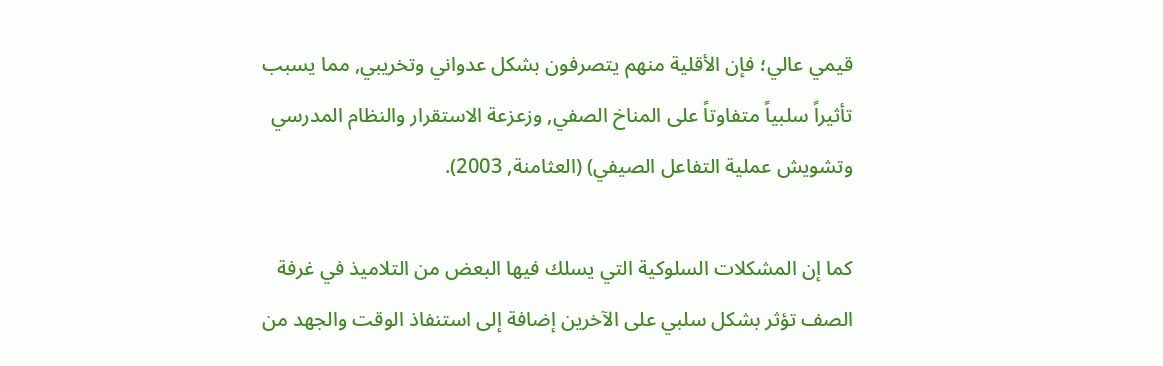قيمي عالي؛ فإن الأقلية منهم يتصرفون بشكل عدواني وتخريبي, مما يسبب تأثيراً سلبياً متفاوتاً على المناخ الصفي, وزعزعة الاستقرار والنظام المدرسي وتشويش عملية التفاعل الصيفي) (العثامنة, 2003).

كما إن المشكلات السلوكية التي يسلك فيها البعض من التلاميذ في غرفة الصف تؤثر بشكل سلبي على الآخرين إضافة إلى استنفاذ الوقت والجهد من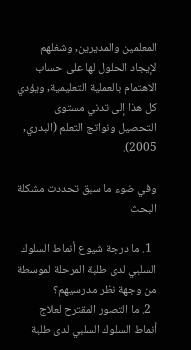المعلمين والمديرين, وشغلهم لإيجاد الحلول لها على حساب الاهتمام بالعملية التعليمية, ويؤدي كل هذا إلى تدني مستوى التحصيل ونواتج التعلم (البدري, 2005).

وفي ضوء ما سبق تحددت مشكلة البحث

  1. ما درجة شيوع أنماط السلوك السلبي لدى طلبة المرحلة لموسطة من وجهة نظر مدرسيهم؟
  2. ما التصور المقترح لعلاج أنماط السلوك السلبي لدى طلبة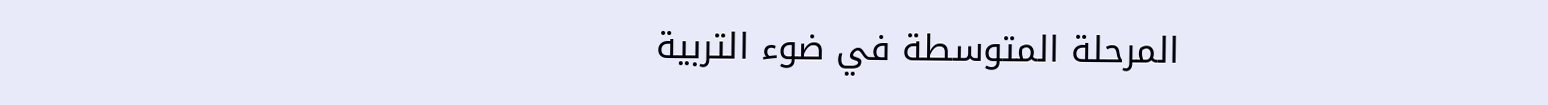المرحلة المتوسطة في ضوء التربية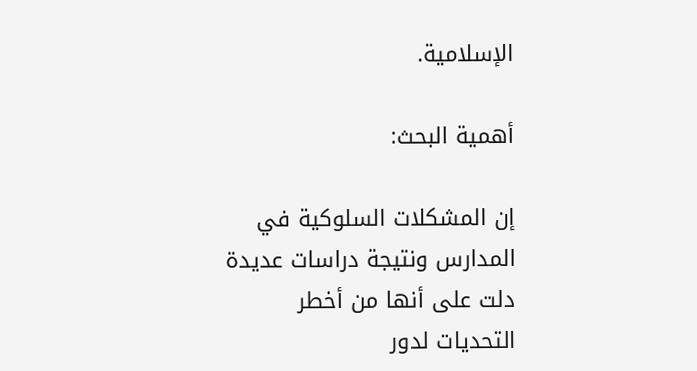الإسلامية.

أهمية البحث:

إن المشكلات السلوكية في المدارس ونتيجة دراسات عديدة دلت على أنها من أخطر التحديات لدور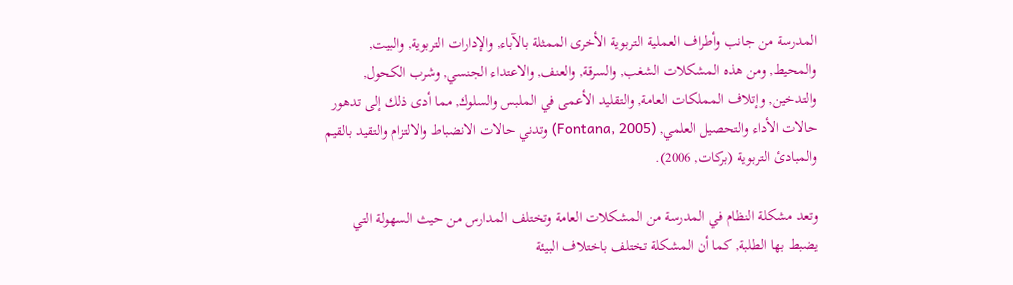المدرسة من جانب وأطراف العملية التربوية الأخرى الممثلة بالآباء, والإدارات التربوية, والبيت, والمحيط, ومن هذه المشكلات الشغب, والسرقة, والعنف, والاعتداء الجنسي, وشرب الكحول, والتدخين, وإتلاف المملكات العامة, والتقليد الأعمى في الملبس والسلوك, مما أدى ذلك إلى تدهور حالات الأداء والتحصيل العلمي, (Fontana, 2005) وتدني حالات الانضباط والالتزام والتقيد بالقيم والمبادئ التربوية (بركات, 2006).

وتعد مشكلة النظام في المدرسة من المشكلات العامة وتختلف المدارس من حيث السهولة التي يضبط بها الطلبة, كما أن المشكلة تختلف باختلاف البيئة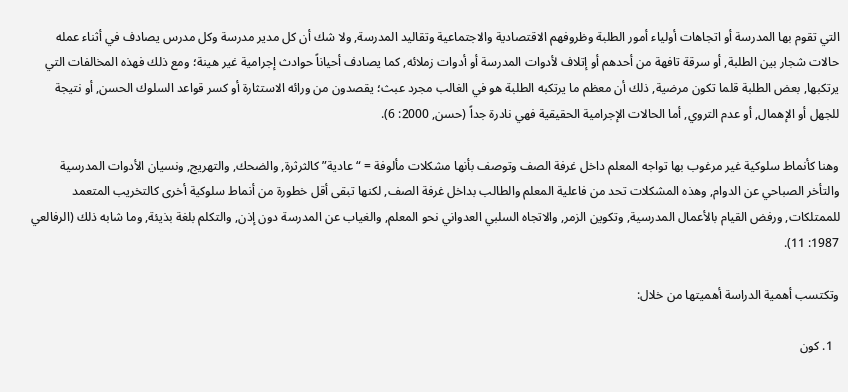التي تقوم بها المدرسة أو اتجاهات أولياء أمور الطلبة وظروفهم الاقتصادية والاجتماعية وتقاليد المدرسة, ولا شك أن كل مدير مدرسة وكل مدرس يصادف في أثناء عمله حالات شجار بين الطلبة, أو سرقة تافهة من أحدهم أو إتلاف لأدوات المدرسة أو أدوات زملائه, كما يصادف أحياناً حوادث إجرامية غير هينة؛ ومع ذلك فهذه المخالفات التي يرتكبها, بعض الطلبة قلما تكون مرضية, ذلك أن معظم ما يرتكبه الطلبة هو في الغالب مجرد عبث؛ يقصدون من ورائه الاستثارة أو كسر قواعد السلوك الحسن, أو نتيجة للجهل أو الإهمال, أو عدم التروي, أما الحالات الإجرامية الحقيقية فهي نادرة جداً (حسن, 2000: 6).

وهنا كأنماط سلوكية غير مرغوب بها تواجه المعلم داخل غرفة الصف وتوصف بأنها مشكلات مألوفة = “عادية” كالثرثرة, والضحك, والتهريج, ونسيان الأدوات المدرسية والتأخر الصباحي عن الدوام, وهذه المشكلات تحد من فاعلية المعلم والطالب بداخل غرفة الصف, لكنها تبقى أقل خطورة من أنماط سلوكية أخرى كالتخريب المتعمد للممتلكات, ورفض القيام بالأعمال المدرسية, وتكوين الزمر, والاتجاه السلبي العدواني نحو المعلم, والغياب عن المدرسة دون إذن, والتكلم بلغة بذيئة, وما شابه ذلك (الرفالعي 1987: 11).

وتكتسب أهمية الدراسة أهميتها من خلال:

  1. كون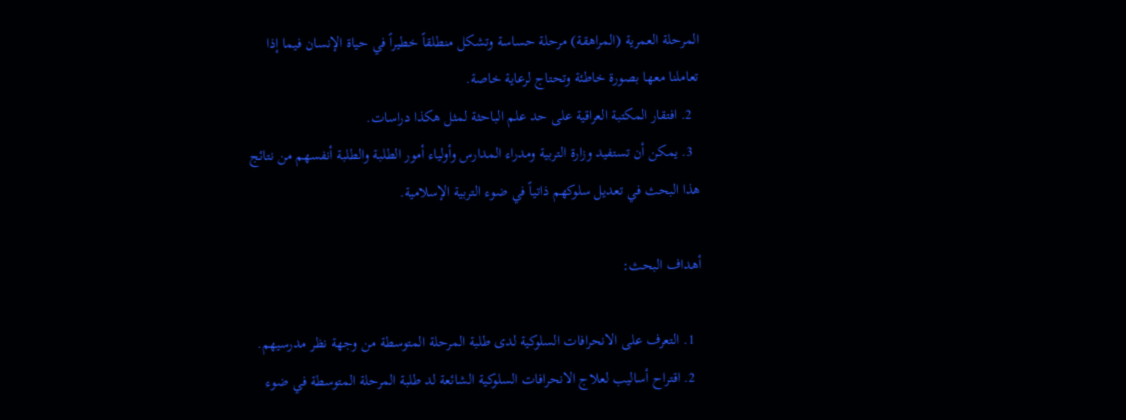المرحلة العمرية (المراهقة) مرحلة حساسة وتشكل منطلقاً خطيراً في حياة الإنسان فيما إذا تعاملنا معها بصورة خاطئة وتحتاج لرعاية خاصة.
  2. افتقار المكتبة العراقية على حد علم الباحثة لمثل هكذا دراسات.
  3. يمكن أن تستفيد وزارة التربية ومدراء المدارس وأولياء أمور الطلبة والطلبة أنفسهم من نتائج هذا البحث في تعديل سلوكهم ذاتياً في ضوء التربية الإسلامية.

أهداف البحث:

  1. التعرف على الانحرافات السلوكية لدى طلبة المرحلة المتوسطة من وجهة نظر مدرسيهم.
  2. اقتراح أساليب لعلاج الانحرافات السلوكية الشائعة لد طلبة المرحلة المتوسطة في ضوء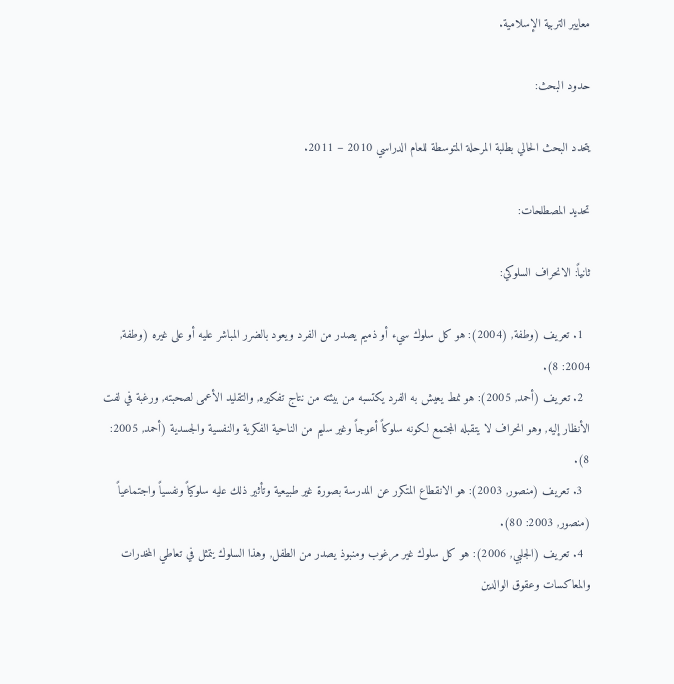معايير التربية الإسلامية.

حدود البحث:

يتحدد البحث الحالي بطلبة المرحلة المتوسطة للعام الدراسي 2010 – 2011.

تحديد المصطلحات:

ثانياً: الانحراف السلوكي:

  1. تعريف (وطفة, (2004): هو كل سلوك سيء أو ذميم يصدر من الفرد ويعود بالضرر المباشر عليه أو على غيره (وطفة, 2004: 8).
  2. تعريف (أحمد, 2005): هو نمط يعيش به الفرد يكتسبه من بيئته من نتاج تفكيره, والتقليد الأعمى لصحبته, ورغبة في لفت الأنظار إليه, وهو انحراف لا يتقبله المجتمع لكونه سلوكاً أعوجاً وغير سليم من الناحية الفكرية والنفسية والجسدية (أحمد, 2005: 8).
  3. تعريف (منصور, 2003): هو الانقطاع المتكرر عن المدرسة بصورة غير طبيعية وتأثير ذلك عليه سلوكياً ونفسياً واجتماعياً (منصور, 2003: 80).
  4. تعريف (الجلبي, 2006): هو كل سلوك غير مرغوب ومنبوذ يصدر من الطفل, وهذا السلوك يتمثل في تعاطي المخدرات والمعاكسات وعقوق الوالدين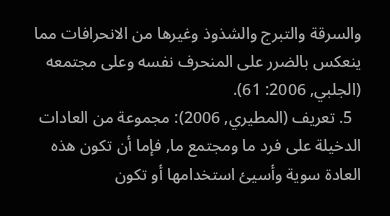والسرقة والتبرج والشذوذ وغيرها من الانحرافات مما ينعكس بالضرر على المنحرف نفسه وعلى مجتمعه (الجلبي, 2006: 61).
  5. تعريف (المطيري, 2006): مجموعة من العادات الدخيلة على فرد ما ومجتمع ما, فإما أن تكون هذه العادة سوية وأسيئ استخدامها أو تكون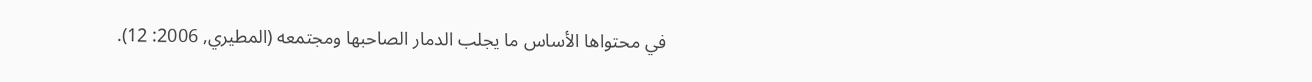في محتواها الأساس ما يجلب الدمار الصاحبها ومجتمعه (المطيري, 2006: 12).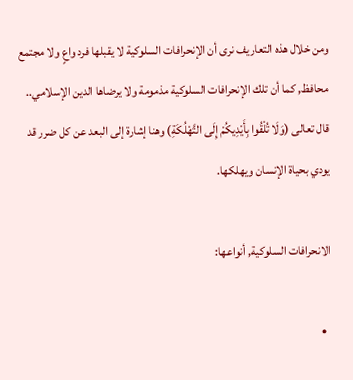ومن خلال هذه التعاريف نرى أن الإنحرافات السلوكية لا يقبلها فرد واعٍ ولا مجتمع محافظ, كما أن تلك الإنحرافات السلوكية مذمومة ولا يرضاها الدين الإسلامي.. قال تعالى (وَلَا تُلْقُوا بِأَيْدِيكُمْ إِلَى التَّهْلُكَةِ) وهنا إشارة إلى البعد عن كل ضرر قد يودي بحياة الإنسان ويهلكها.

الانحرافات السلوكية, أنواعها:

  •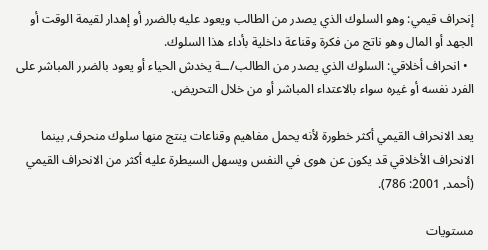إنحراف قيمي: وهو السلوك الذي يصدر من الطالب ويعود عليه بالضرر أو إهدار لقيمة الوقت أو الجهد أو المال وهو ناتج من فكرة وقناعة داخلية بأداء هذا السلوك.
  • انحراف أخلاقي: السلوك الذي يصدر من الطالب/ــة يخدش الحياء أو يعود بالضرر المباشر على الفرد نفسه أو غيره سواء بالاعتداء المباشر أو من خلال التحريض.

يعد الانحراف القيمي أكثر خطورة لأنه يحمل مفاهيم وقناعات ينتج منها سلوك منحرف, بينما الانحراف الأخلاقي قد يكون عن هوى في النفس ويسهل السيطرة عليه أكثر من الانحراف القيمي (أحمد, 2001: 786).

مستويات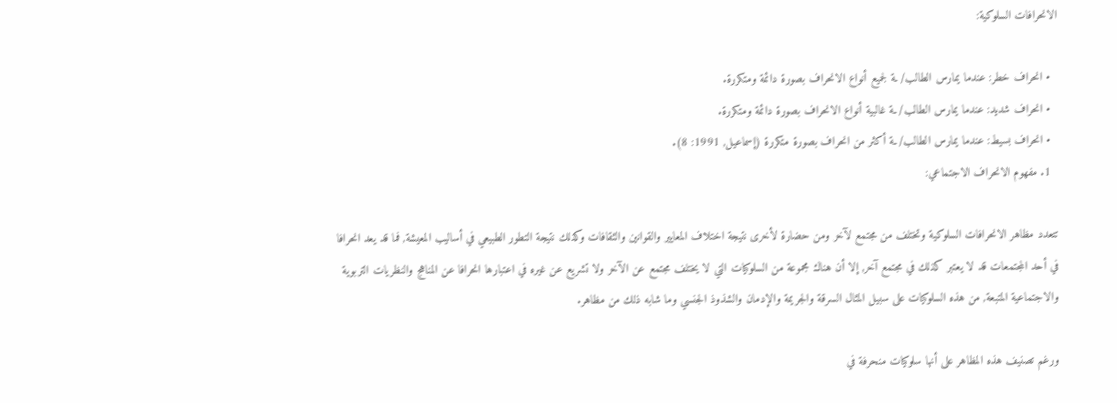الانحرافات السلوكية:

  • انحراف خطر: عندما يمارس الطالب/ ـة لجميع أنواع الانحراف بصورة دائمة ومتكررة.
  • انحراف شديد: عندما يمارس الطالب/ ـة غالبية أنواع الانحراف بصورة دائمة ومتكررة.
  • انحراف بسيط: عندما يمارس الطالب/ ـة أكثر من انحراف بصورة متكررة (إسماعيل, 1991: 8).
  1. مفهوم الانحراف الاجتماعي:

تتعدد مظاهر الانحرافات السلوكية وتختلف من مجتمع لآخر ومن حضارة لأخرى نتيجة اختلاف المعايير والقوانين والثقافات وكذلك نتيجة التطور الطبيعي في أساليب المعيشة, فما قد يعد انحرافا في أحد المجتمعات قد لا يعتبر كذلك في مجتمع آخر, إلا أن هناك مجموعة من السلوكيات التي لا يختلف مجتمع عن الآخر ولا تشريع عن غيره في اعتبارها انحرافا عن المناهج والنظريات التربوية والاجتماعية المتبعة, من هذه السلوكيات على سبيل المثال السرقة والجريمة والإدمان والشذوذ الجنسي وما شابه ذلك من مظاهر.

ورغم تصنيف هذه المظاهر على أنها سلوكيات منحرفة في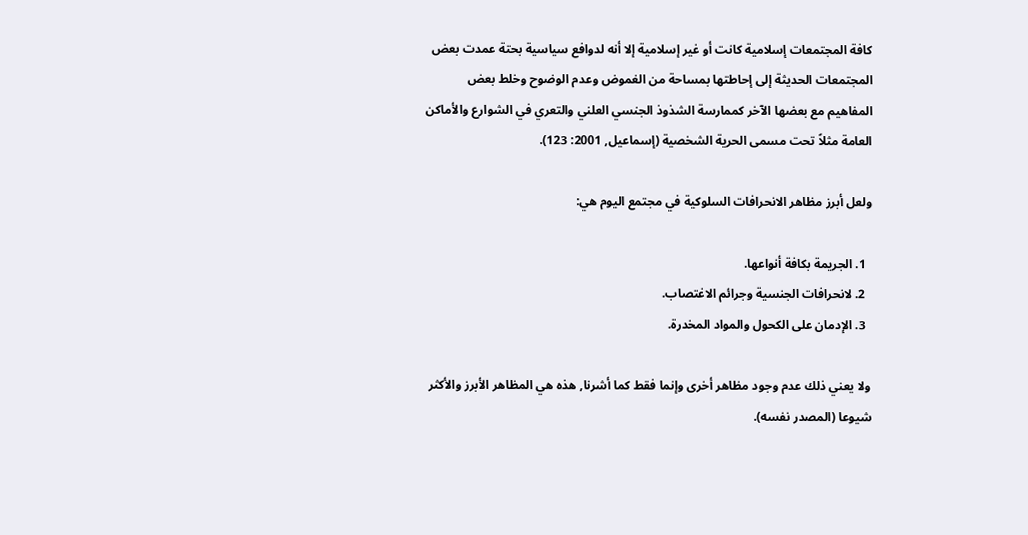كافة المجتمعات إسلامية كانت أو غير إسلامية إلا أنه لدوافع سياسية بحتة عمدت بعض المجتمعات الحديثة إلى إحاطتها بمساحة من الغموض وعدم الوضوح وخلط بعض المفاهيم مع بعضها الآخر كممارسة الشذوذ الجنسي العلني والتعري في الشوارع والأماكن العامة مثلاً تحت مسمى الحرية الشخصية (إسماعيل, 2001: 123).

ولعل أبرز مظاهر الانحرافات السلوكية في مجتمع اليوم هي:

  1. الجريمة بكافة أنواعها.
  2. لانحرافات الجنسية وجرائم الاغتصاب.
  3. الإدمان على الكحول والمواد المخدرة.

ولا يعني ذلك عدم وجود مظاهر أخرى وإنما فقط كما أشرنا, هذه هي المظاهر الأبرز والأكثر شيوعا (المصدر نفسه).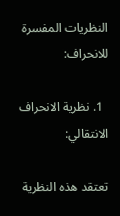النظريات المفسرة للانحراف:

  1. نظرية الانحراف الانتقالي:

تعتقد هذه النظرية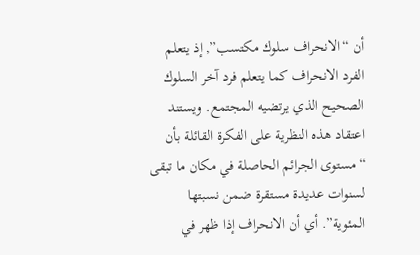أن “الانحراف سلوك مكتسب”, إذ يتعلم الفرد الانحراف كما يتعلم فرد آخر السلوك الصحيح الذي يرتضيه المجتمع. ويستند اعتقاد هذه النظرية على الفكرة القائلة بأن “مستوى الجرائم الحاصلة في مكان ما تبقى لسنوات عديدة مستقرة ضمن نسبتها المئوية”. أي أن الانحراف إذا ظهر في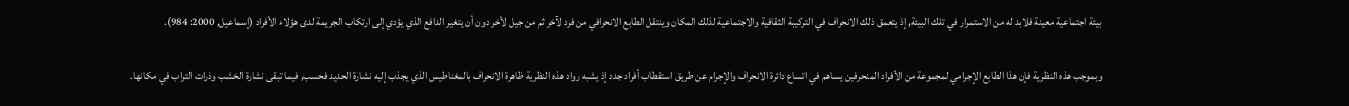بيئة اجتماعية معينة فلابد له من الاستمرار في تلك البيئة, إذ يتعمق ذلك الانحراف في التركيبة الثقافية والاجتماعية لذلك المكان وينتقل الطابع الانحرافي من فرد لآخر ثم من جيل لأخر دون أن يتغير الدافع الذي يؤدي إلى ارتكاب الجريمة لدى هؤلاء الأفراد (إسماعيل, 2000: 984).

وبموجب هذه النظرية فإن هذا الطابع الإجرامي لمجموعة من الأفراد المنحرفين يساهم في اتساع دائرة الانحراف والإجرام عن طريق استقطاب أفراد جدد إذ يشبه رواد هذه النظرية ظاهرة الانحراف بالمغناطيس الذي يجذب إليه نشارة الحديد فحسب, فيما تبقى نشارة الخشب وذرات التراب في مكانها.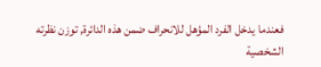فعندما يدخل الفرد المؤهل للانحراف ضمن هذه الدائرة, توزن نظرته الشخصية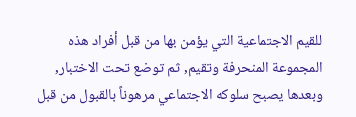للقيم الاجتماعية التي يؤمن بها من قبل أفراد هذه المجموعة المنحرفة وتقيم, ثم توضع تحت الاختبار, وبعدها يصبح سلوكه الاجتماعي مرهوناً بالقبول من قبل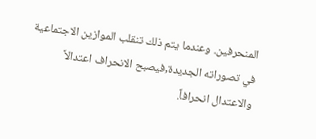المنحرفين. وعندما يتم ذلك تنقلب الموازين الاجتماعية في تصوراته الجديدة,فيصبح الانحراف اعتدالاً والاعتدال انحرافاً.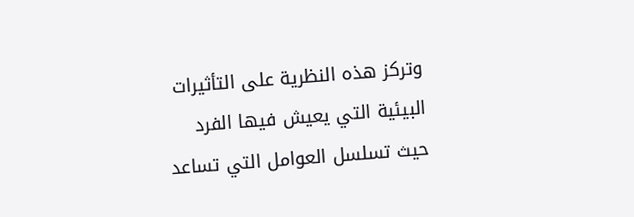وتركز هذه النظرية على التأثيرات البيئية التي يعيش فيها الفرد حيث تسلسل العوامل التي تساعد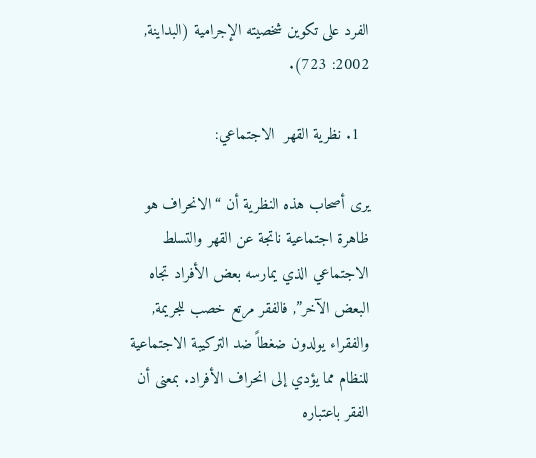الفرد على تكوين شخصيته الإجرامية (البداينة, 2002: 723).

  1. نظرية القهر  الاجتماعي:

يرى أصحاب هذه النظرية أن “الانحراف هو ظاهرة اجتماعية ناتجة عن القهر والتسلط الاجتماعي الذي يمارسه بعض الأفراد تجاه البعض الآخر”, فالفقر مرتع خصب للجريمة, والفقراء يولدون ضغطاً ضد التركيبة الاجتماعية للنظام مما يؤدي إلى انحراف الأفراد. بمعنى أن الفقر باعتباره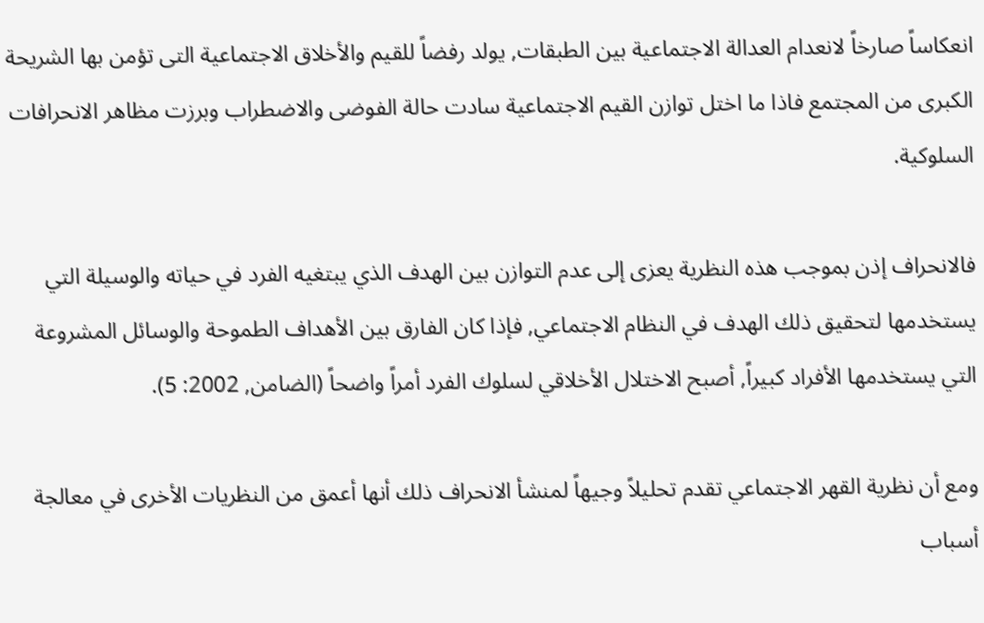انعكاساً صارخاً لانعدام العدالة الاجتماعية بين الطبقات, يولد رفضاً للقيم والأخلاق الاجتماعية التى تؤمن بها الشريحة الكبرى من المجتمع فاذا ما اختل توازن القيم الاجتماعية سادت حالة الفوضى والاضطراب وبرزت مظاهر الانحرافات السلوكية.

فالانحراف إذن بموجب هذه النظرية يعزى إلى عدم التوازن بين الهدف الذي يبتغيه الفرد في حياته والوسيلة التي يستخدمها لتحقيق ذلك الهدف في النظام الاجتماعي, فإذا كان الفارق بين الأهداف الطموحة والوسائل المشروعة التي يستخدمها الأفراد كبيراً, أصبح الاختلال الأخلاقي لسلوك الفرد أمراً واضحاً (الضامن, 2002: 5).

ومع أن نظرية القهر الاجتماعي تقدم تحليلاً وجيهاً لمنشأ الانحراف ذلك أنها أعمق من النظريات الأخرى في معالجة أسباب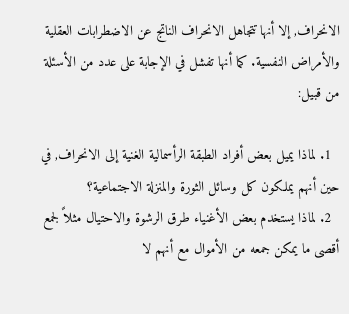الانحراف, إلا أنها تتجاهل الانحراف الناتج عن الاضطرابات العقلية والأمراض النفسية. كما أنها تفشل في الإجابة على عدد من الأسئلة من قبيل:

  1. لماذا يميل بعض أفراد الطبقة الرأسمالية الغنية إلى الانحراف, في حين أنهم يملكون كل وسائل الثورة والمنزلة الاجتماعية؟
  2. لماذا يستخدم بعض الأغنياء طرق الرشوة والاحتيال مثلاً لجمع أقصى ما يمكن جمعه من الأموال مع أنهم لا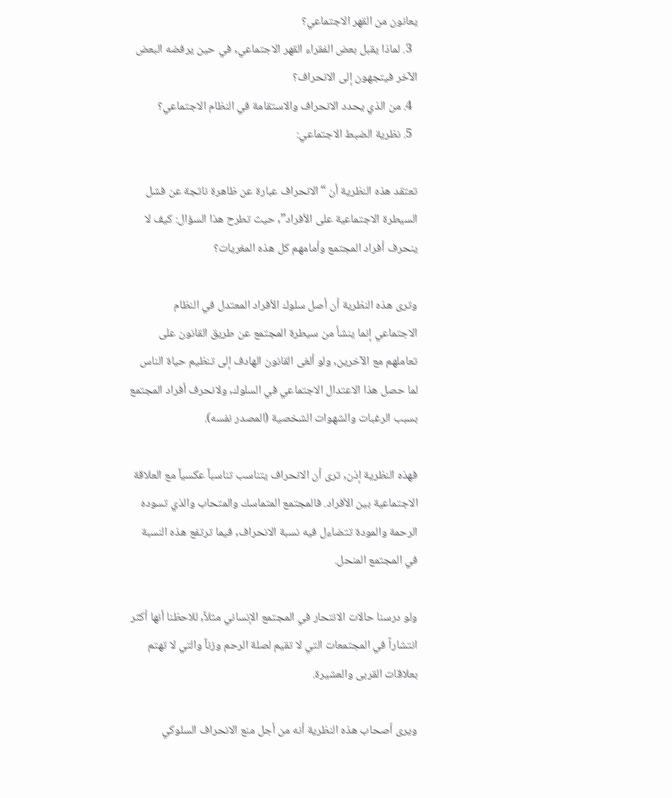يعانون من القهر الاجتماعي؟
  3. لماذا يقبل بعض الفقراء القهر الاجتماعي, في حين يرفضه البعض الآخر فيتجهون إلى الانحراف؟
  4. من الذي يحدد الانحراف والاستقامة في النظام الاجتماعي؟
  5. نظرية الضبط الاجتماعي:

تعتقد هذه النظرية أن “الانحراف عبارة عن ظاهرة ناتجة عن فشل السيطرة الاجتماعية على الأفراد”, حيث تطرح هذا السؤال: كيف لا ينحرف أفراد المجتمع وأمامهم كل هذه المغريات؟

وترى هذه النظرية أن أصل سلوك الأفراد المعتدل في النظام الاجتماعي إنما ينشأ من سيطرة المجتمع عن طريق القانون على تعاملهم مع الآخرين, ولو ألغى القانون الهادف إلى تنظيم حياة الناس لما حصل هذا الاعتدال الاجتماعي في السلوك, ولانحرف أفراد المجتمع بسبب الرغبات والشهوات الشخصية (المصدر نفسه).

فهذه النظرية إذن, ترى أن الانحراف يتناسب تناسباً عكسياً مع العلاقة الاجتماعية بين الأفراد. فالمجتمع المتماسك والمتحاب والذي تسوده الرحمة والمودة تتضاءل فيه نسبة الانحراف, فيما ترتفع هذه النسبة في المجتمع المنحل.

ولو درسنا حالات الانتحار في المجتمع الإنساني مثلاً, للاحظنا أنها أكثر انتشاراً في المجتمعات التي لا تقيم لصلة الرحم وزناً والتي لا تهتم بعلاقات القربى والعشيرة.

ويرى أصحاب هذه النظرية أنه من أجل منع الانحراف السلوكي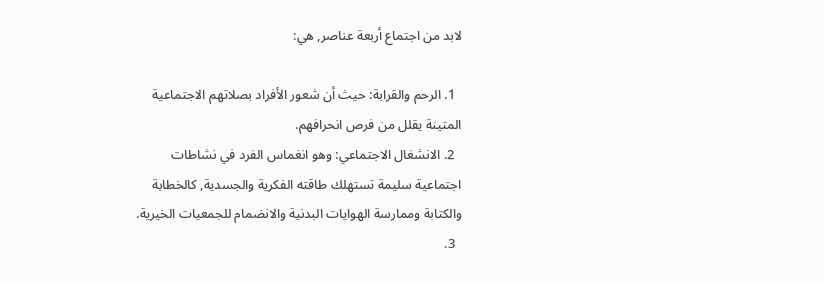لابد من اجتماع أربعة عناصر, هي:

  1. الرحم والقرابة: حيث أن شعور الأفراد بصلاتهم الاجتماعية المتينة يقلل من فرص انحرافهم.
  2. الانشغال الاجتماعي: وهو انغماس الفرد في نشاطات اجتماعية سليمة تستهلك طاقته الفكرية والجسدية, كالخطابة والكتابة وممارسة الهوايات البدنية والانضمام للجمعيات الخيرية.
  3.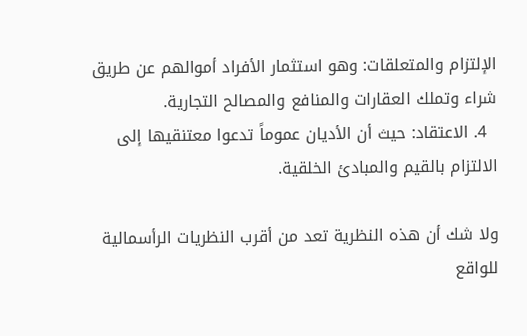الإلتزام والمتعلقات: وهو استثمار الأفراد أموالهم عن طريق شراء وتملك العقارات والمنافع والمصالح التجارية.
  4. الاعتقاد: حيث أن الأديان عموماً تدعوا معتنقيها إلى الالتزام بالقيم والمبادئ الخلقية.

ولا شك أن هذه النظرية تعد من أقرب النظريات الرأسمالية للواقع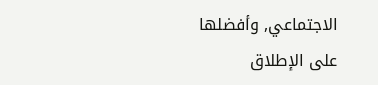الاجتماعي, وأفضلها على الإطلاق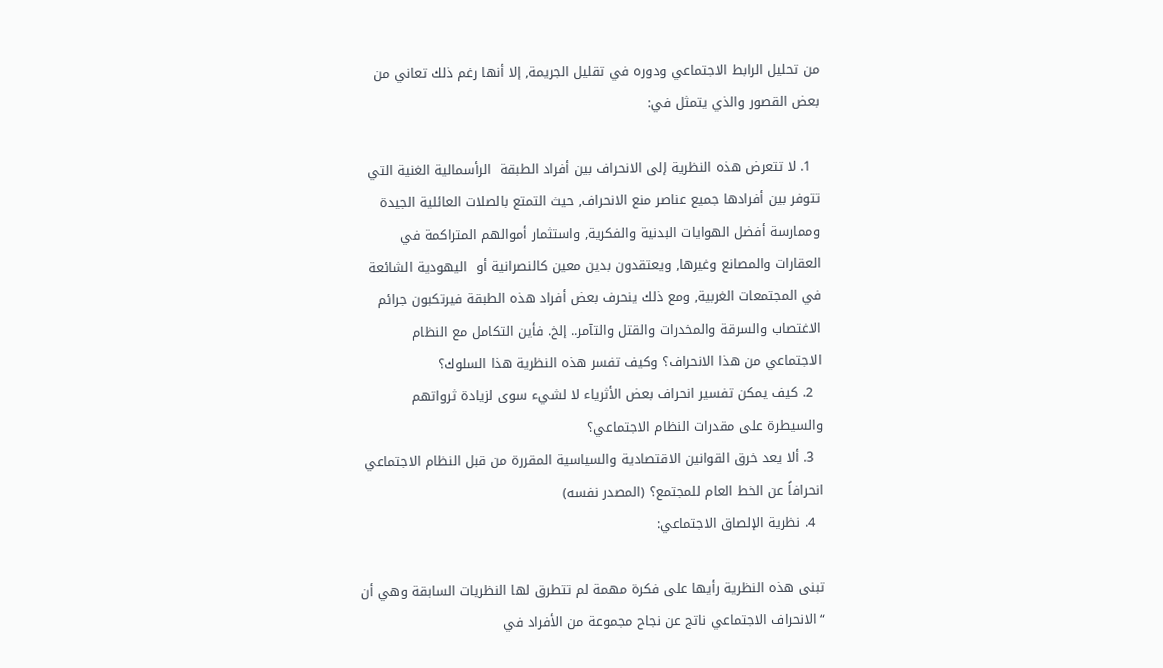من تحليل الرابط الاجتماعي ودوره في تقليل الجريمة, إلا أنها رغم ذلك تعاني من بعض القصور والذي يتمثل في:

  1. لا تتعرض هذه النظرية إلى الانحراف بين أفراد الطبقة  الرأسمالية الغنية التي تتوفر بين أفرادها جميع عناصر منع الانحراف, حيث التمتع بالصلات العائلية الجيدة وممارسة أفضل الهوايات البدنية والفكرية, واستثمار أموالهم المتراكمة في العقارات والمصانع وغيرها, ويعتقدون بدين معين كالنصرانية أو  اليهودية الشائعة في المجتمعات الغربية, ومع ذلك ينحرف بعض أفراد هذه الطبقة فيرتكبون جرائم الاغتصاب والسرقة والمخدرات والقتل والتآمر.. إلخ. فأين التكامل مع النظام الاجتماعي من هذا الانحراف؟ وكيف تفسر هذه النظرية هذا السلوك؟
  2. كيف يمكن تفسير انحراف بعض الأثرياء لا لشيء سوى لزيادة ثرواتهم والسيطرة على مقدرات النظام الاجتماعي؟
  3. ألا يعد خرق القوانين الاقتصادية والسياسية المقررة من قبل النظام الاجتماعي انحرافاً عن الخط العام للمجتمع؟ (المصدر نفسه)
  4. نظرية الإلصاق الاجتماعي:

تبنى هذه النظرية رأيها على فكرة مهمة لم تتطرق لها النظريات السابقة وهي أن “الانحراف الاجتماعي ناتج عن نجاح مجموعة من الأفراد في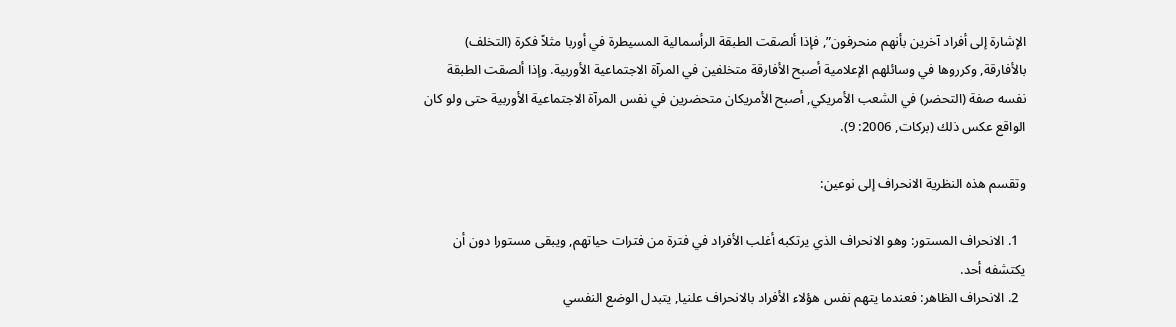الإشارة إلى أفراد آخرين بأنهم منحرفون”, فإذا ألصقت الطبقة الرأسمالية المسيطرة في أوربا مثلاً فكرة (التخلف) بالأفارقة, وكرروها في وسائلهم الإعلامية أصبح الأفارقة متخلفين في المرآة الاجتماعية الأوربية. وإذا ألصقت الطبقة نفسه صفة (التحضر) في الشعب الأمريكي, أصبح الأمريكان متحضرين في نفس المرآة الاجتماعية الأوربية حتى ولو كان الواقع عكس ذلك (بركات, 2006: 9).

وتقسم هذه النظرية الانحراف إلى نوعين:

  1. الانحراف المستور: وهو الانحراف الذي يرتكبه أغلب الأفراد في فترة من فترات حياتهم, ويبقى مستورا دون أن يكتشفه أحد.
  2. الانحراف الظاهر: فعندما يتهم نفس هؤلاء الأفراد بالانحراف علنيا, يتبدل الوضع النفسي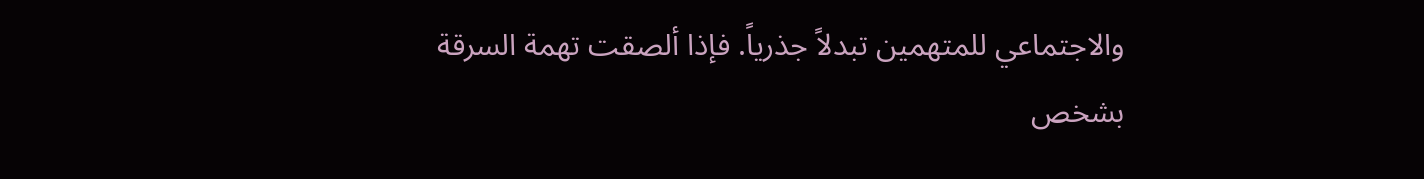والاجتماعي للمتهمين تبدلاً جذرياً. فإذا ألصقت تهمة السرقة بشخص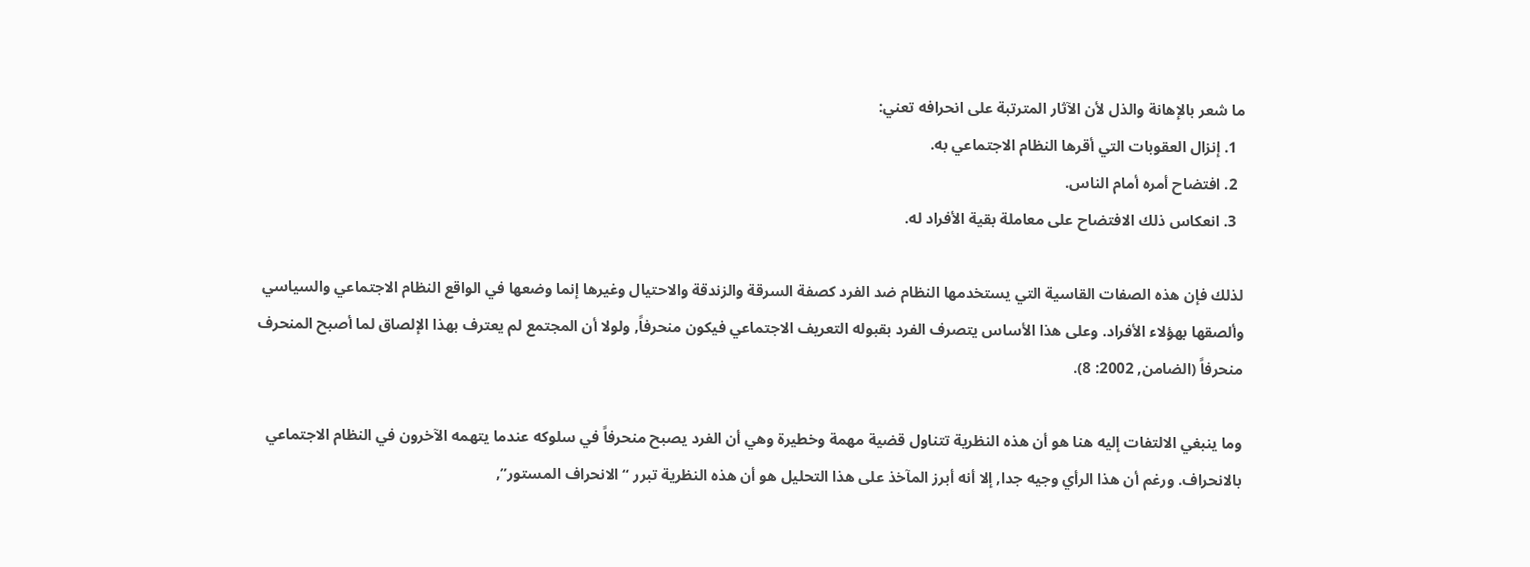ما شعر بالإهانة والذل لأن الآثار المترتبة على انحرافه تعني:
  1. إنزال العقوبات التي أقرها النظام الاجتماعي به.
  2. افتضاح أمره أمام الناس.
  3. انعكاس ذلك الافتضاح على معاملة بقية الأفراد له.

لذلك فإن هذه الصفات القاسية التي يستخدمها النظام ضد الفرد كصفة السرقة والزندقة والاحتيال وغيرها إنما وضعها في الواقع النظام الاجتماعي والسياسي وألصقها بهؤلاء الأفراد. وعلى هذا الأساس يتصرف الفرد بقبوله التعريف الاجتماعي فيكون منحرفاً, ولولا أن المجتمع لم يعترف بهذا الإلصاق لما أصبح المنحرف منحرفاً (الضامن, 2002: 8).

وما ينبغي الالتفات إليه هنا هو أن هذه النظرية تتناول قضية مهمة وخطيرة وهي أن الفرد يصبح منحرفاً في سلوكه عندما يتهمه الآخرون في النظام الاجتماعي بالانحراف. ورغم أن هذا الرأي وجيه جدا, إلا أنه أبرز المآخذ على هذا التحليل هو أن هذه النظرية تبرر “الانحراف المستور”,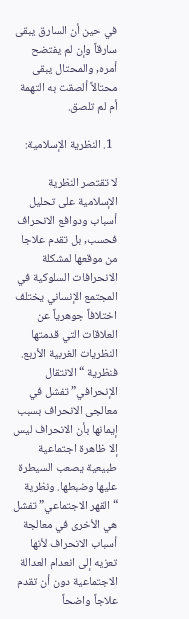في حين أن السارق يبقى سارقاً وإن لم يفتضح أمره, والمحتال يبقى محتالاً ألصقت به التهمة أم لم تلصق.

  1. النظرية الإسلامية:

لا تقتصر النظرية الإسلامية على تحليل أسباب ودوافع الانحراف فحسب, بل تقدم علاجا من موقعها لمشكلة الانحرافات السلوكية في المجتمع الإنساني يختلف اختلافاً جوهرياً عن العلاقات التي قدمتها النظريات الغربية الأربع. فنظرية “الانتقال الإنحرافي” تفشل في معالجى الانحراف بسبب إيمانها بأن الانحراف ليس إلا ظاهرة اجتماعية طبيعية يصعب السيطرة عليها وضبطها. ونظرية “القهر الاجتماعي” تفشل هي الأخرى في معالجة أسباب الانحراف لأنها تعزيه إلى انعدام العدالة الاجتماعية دون أن تقدم علاجاً واضحاً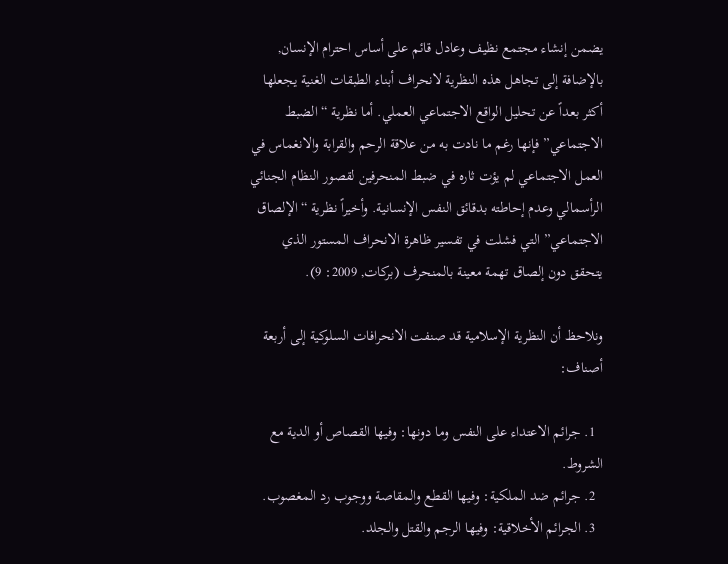يضمن إنشاء مجتمع نظيف وعادل قائم على أساس احترام الإنسان, بالإضافة إلى تجاهل هذه النظرية لانحراف أبناء الطبقات الغنية يجعلها أكثر بعداً عن تحليل الواقع الاجتماعي العملي. أما نظرية “الضبط الاجتماعي” فإنها رغم ما نادت به من علاقة الرحم والقرابة والانغماس في العمل الاجتماعي لم يؤت ثاره في ضبط المنحرفين لقصور النظام الجنائي الرأسمالي وعدم إحاطته بدقائق النفس الإنسانية. وأخيراً نظرية “الإلصاق الاجتماعي” التي فشلت في تفسير ظاهرة الانحراف المستور الذي يتحقق دون إلصاق تهمة معينة بالمنحرف (بركات, 2009: 9).

ونلاحظ أن النظرية الإسلامية قد صنفت الانحرافات السلوكية إلى أربعة أصناف:

  1. جرائم الاعتداء على النفس وما دونها: وفيها القصاص أو الدية مع الشروط.
  2. جرائم ضد الملكية: وفيها القطع والمقاصة ووجوب رد المغصوب.
  3. الجرائم الأخلاقية: وفيها الرجم والقتل والجلد.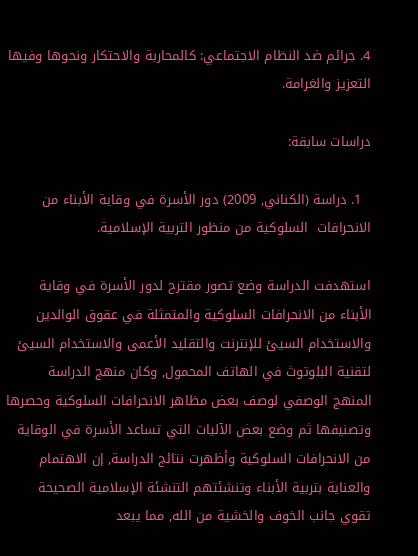4. جرائم ضد النظام الاجتماعي: كالمحاربة والاحتكار ونحوها وفيها التعزيز والغرامة.

دراسات سابقة:

  1. دراسة (الكناني, 2009) دور الأسرة في وقاية الأبناء من الانحرافات  السلوكية من منظور التربية الإسلامية.

استهدفت الدراسة وضع تصور مقترح لدور الأسرة في وقاية الأبناء من الانحرافات السلوكية والمتمثلة في عقوق الوالدين والاستخدام السيئ للإنترنت والتقليد الأعمى والاستخدام السيئ لتقنية البلوتوث في الهاتف المحمول, وكان منهج الدراسة المنهج الوصفي لوصف بعض مظاهر الانحرافات السلوكية وحصرها وتصنيفها ثم وضع بعض الآليات التي تساعد الأسرة في الوقاية من الانحرافات السلوكية وأظهرت نتائج الدراسة, إن الاهتمام والعناية بتربية الأبناء وتنشئتهم التنشئة الإسلامية الصحيحة تقوي جانب الخوف والخشية من الله, مما يبعد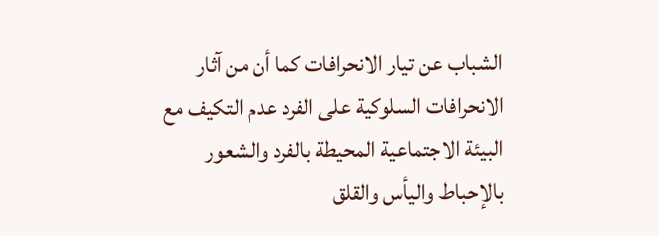الشباب عن تيار الانحرافات كما أن من آثار الانحرافات السلوكية على الفرد عدم التكيف مع البيئة الاجتماعية المحيطة بالفرد والشعور بالإحباط واليأس والقلق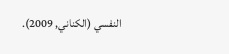النفسي (الكناني, 2009).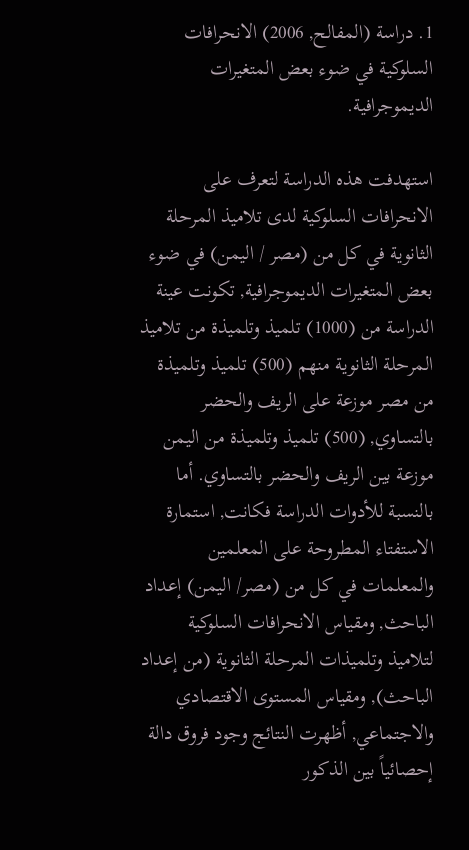1. دراسة (المفالح, 2006) الانحرافات السلوكية في ضوء بعض المتغيرات الديموجرافية.

استهدفت هذه الدراسة لتعرف على الانحرافات السلوكية لدى تلاميذ المرحلة الثانوية في كل من (مصر / اليمن) في ضوء بعض المتغيرات الديموجرافية, تكونت عينة الدراسة من (1000) تلميذ وتلميذة من تلاميذ المرحلة الثانوية منهم (500) تلميذ وتلميذة من مصر موزعة على الريف والحضر بالتساوي, (500) تلميذ وتلميذة من اليمن موزعة بين الريف والحضر بالتساوي. أما بالنسبة للأدوات الدراسة فكانت, استمارة الاستفتاء المطروحة على المعلمين والمعلمات في كل من (مصر/ اليمن) إعداد الباحث, ومقياس الانحرافات السلوكية لتلاميذ وتلميذات المرحلة الثانوية (من إعداد الباحث), ومقياس المستوى الاقتصادي والاجتماعي, أظهرت النتائج وجود فروق دالة إحصائياً بين الذكور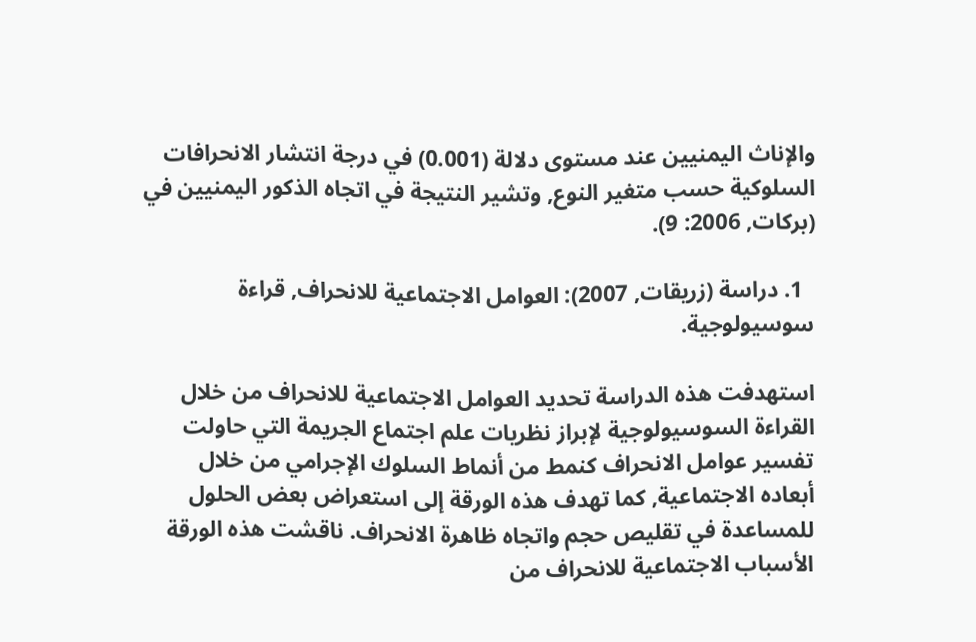والإناث اليمنيين عند مستوى دلالة (0.001) في درجة انتشار الانحرافات السلوكية حسب متغير النوع, وتشير النتيجة في اتجاه الذكور اليمنيين في (بركات, 2006: 9).

  1. دراسة (زريقات, 2007): العوامل الاجتماعية للانحراف, قراءة سوسيولوجية.

استهدفت هذه الدراسة تحديد العوامل الاجتماعية للانحراف من خلال القراءة السوسيولوجية لإبراز نظريات علم اجتماع الجريمة التي حاولت تفسير عوامل الانحراف كنمط من أنماط السلوك الإجرامي من خلال أبعاده الاجتماعية, كما تهدف هذه الورقة إلى استعراض بعض الحلول للمساعدة في تقليص حجم واتجاه ظاهرة الانحراف. ناقشت هذه الورقة الأسباب الاجتماعية للانحراف من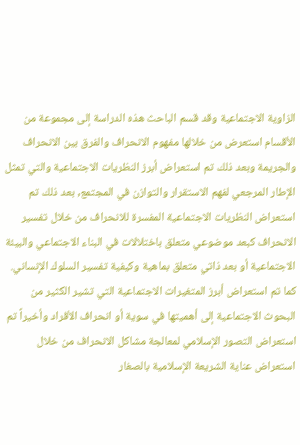الزاوية الاجتماعية وقد قسم الباحث هذه الدراسة إلى مجموعة من الأقسام استعرض من خلالها مفهوم الانحراف والفرق بين الانحراف والجريمة وبعد ذلك تم استعراض أبرز النظريات الاجتماعية والتي تمثل الإطار المرجعي لفهم الاستقرار والتوازن في المجتمع, بعد ذلك تم استعراض النظريات الاجتماعية المفسرة للانحراف من خلال تفسير الانحراف كبعد موضوعي متعلق باختلالات في البناء الاجتماعي والبيئة الاجتماعية أو بعد ذاتي متعلق بماهية وكيفية تفسير السلوك الإنساني. كما تم استعراض أبرز المتغيرات الاجتماعية التي تشير الكثير من البحوث الاجتماعية إلى أهميتها في سوية أو انحراف الأفراد وأخيراً تم استعراض التصور الإسلامي لمعالجة مشاكل الانحراف من خلال استعراض عناية الشريعة الإسلامية بالصغار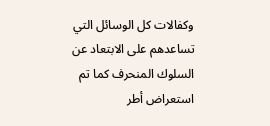وكفالات كل الوسائل التي تساعدهم على الابتعاد عن السلوك المنحرف كما تم استعراض أطر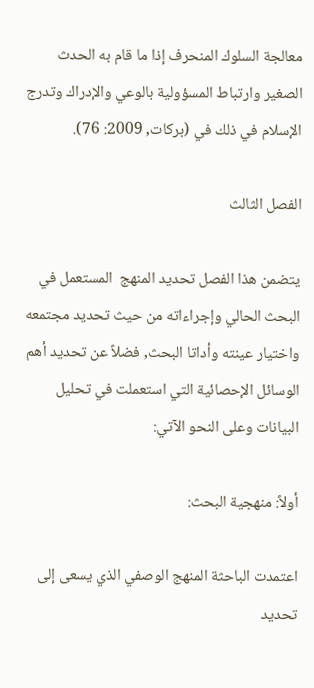معالجة السلوك المنحرف إذا ما قام به الحدث الصغير وارتباط المسؤولية بالوعي والإدراك وتدرج الإسلام في ذلك في (بركات, 2009: 76).

الفصل الثالث

يتضمن هذا الفصل تحديد المنهج  المستعمل في البحث الحالي وإجراءاته من حيث تحديد مجتمعه واختيار عينته وأداتا البحث, فضلاً عن تحديد أهم الوسائل الإحصائية التي استعملت في تحليل البيانات وعلى النحو الآتي:

أولاً: منهجية البحث:

اعتمدت الباحثة المنهج الوصفي الذي يسعى إلى تحديد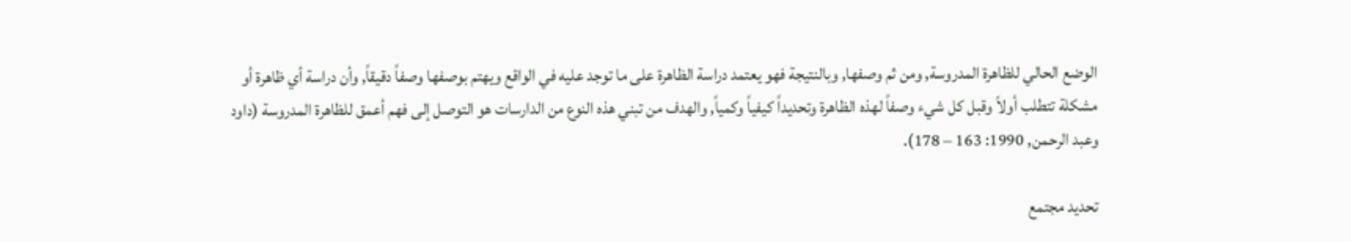الوضع الحالي للظاهرة المدروسة, ومن ثم وصفها, وبالنتيجة فهو يعتمد دراسة الظاهرة على ما توجد عليه في الواقع ويهتم بوصفها وصفاً دقيقاً, وأن دراسة أي ظاهرة أو مشكلة تتطلب أولاً وقبل كل شيء وصفاً لهذه الظاهرة وتحديداً كيفياً وكمياً, والهدف من تبني هذه النوع من الدارسات هو التوصل إلى فهم أعمق للظاهرة المدروسة (داود وعبد الرحمن, 1990: 163 – 178).

تحديد مجتمع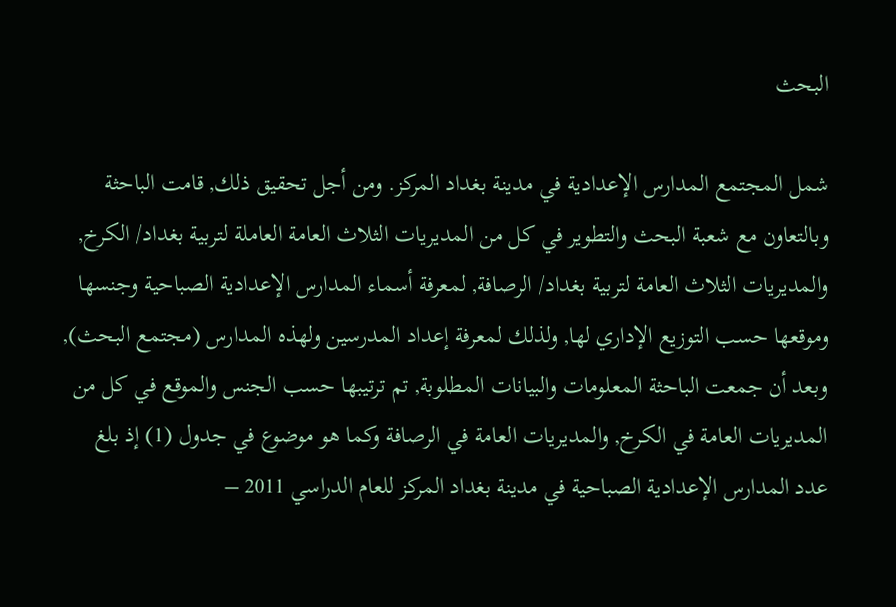البحث

شمل المجتمع المدارس الإعدادية في مدينة بغداد المركز. ومن أجل تحقيق ذلك, قامت الباحثة وبالتعاون مع شعبة البحث والتطوير في كل من المديريات الثلاث العامة العاملة لتربية بغداد/ الكرخ, والمديريات الثلاث العامة لتربية بغداد/ الرصافة, لمعرفة أسماء المدارس الإعدادية الصباحية وجنسها وموقعها حسب التوزيع الإداري لها, ولذلك لمعرفة إعداد المدرسين ولهذه المدارس (مجتمع البحث), وبعد أن جمعت الباحثة المعلومات والبيانات المطلوبة, تم ترتيبها حسب الجنس والموقع في كل من المديريات العامة في الكرخ, والمديريات العامة في الرصافة وكما هو موضوع في جدول (1) إذ بلغ عدد المدارس الإعدادية الصباحية في مدينة بغداد المركز للعام الدراسي 2011 –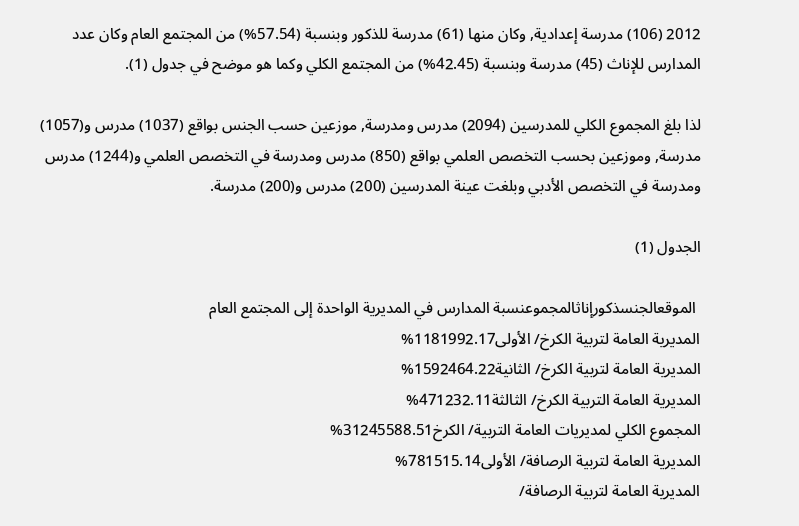2012 (106) مدرسة إعدادية, وكان منها (61) مدرسة للذكور وبنسبة (57.54%) من المجتمع العام وكان عدد المدارس للإناث (45) مدرسة وبنسبة (42.45%) من المجتمع الكلي وكما هو موضح في جدول (1).

لذا بلغ المجموع الكلي للمدرسين (2094) مدرس ومدرسة, موزعين حسب الجنس بواقع (1037) مدرس و(1057) مدرسة, وموزعين بحسب التخصص العلمي بواقع (850) مدرس ومدرسة في التخصص العلمي و(1244) مدرس ومدرسة في التخصص الأدبي وبلغت عينة المدرسين (200) مدرس و(200) مدرسة.

الجدول (1)

 الموقعالجنسذكورإناثالمجموعنسبة المدارس في المديرية الواحدة إلى المجتمع العام
المديرية العامة لتربية الكرخ/ الأولى1181992.17%
المديرية العامة لتربية الكرخ/ الثانية1592464.22%
المديرية العامة التربية الكرخ/ الثالثة471232.11%
المجموع الكلي لمديريات العامة التربية/ الكرخ31245588.51%
المديرية العامة لتربية الرصافة/ الأولى781515.14%
المديرية العامة لتربية الرصافة/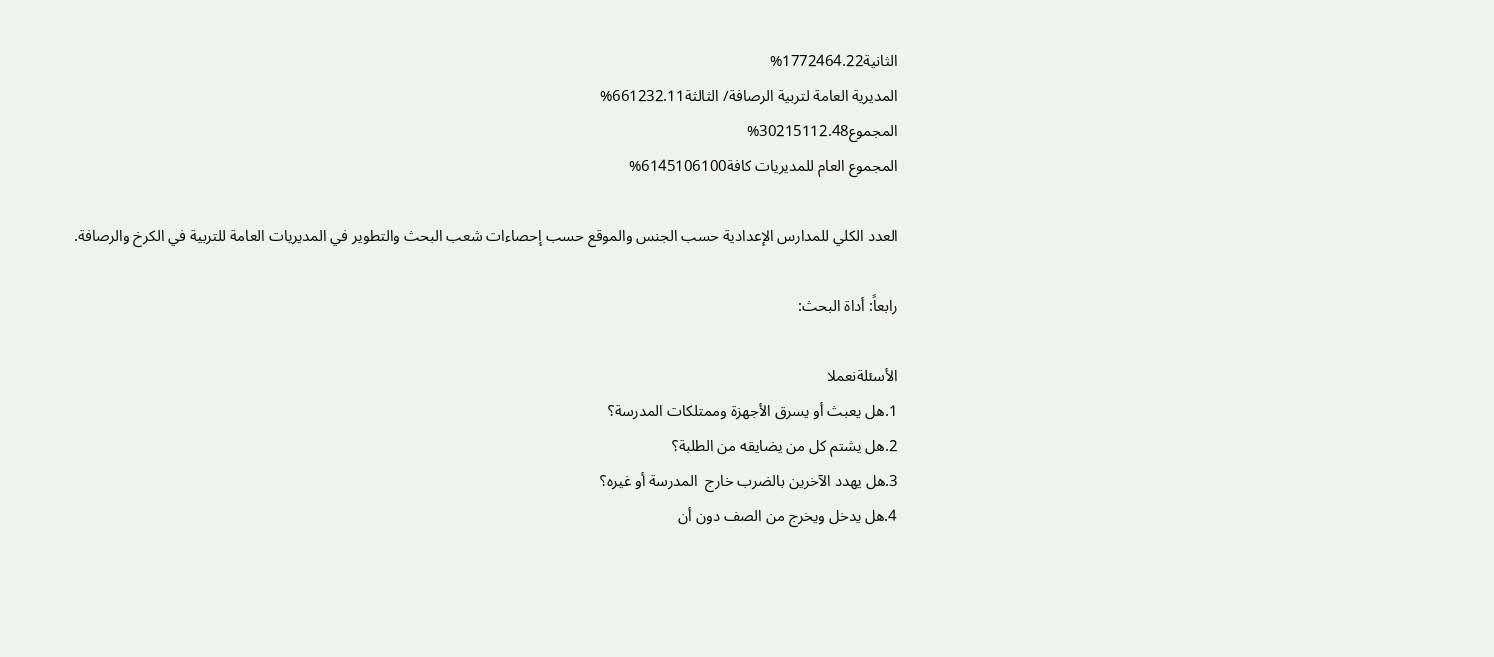الثانية1772464.22%
المديرية العامة لتربية الرصافة/ الثالثة661232.11%
المجموع30215112.48%
المجموع العام للمديريات كافة6145106100%

العدد الكلي للمدارس الإعدادية حسب الجنس والموقع حسب إحصاءات شعب البحث والتطوير في المديريات العامة للتربية في الكرخ والرصافة.

رابعاً: أداة البحث:

الأسئلةنعملا
1.هل يعبث أو يسرق الأجهزة وممتلكات المدرسة؟
2.هل يشتم كل من يضايقه من الطلبة؟
3.هل يهدد الآخرين بالضرب خارج  المدرسة أو غيره؟
4.هل يدخل ويخرج من الصف دون أن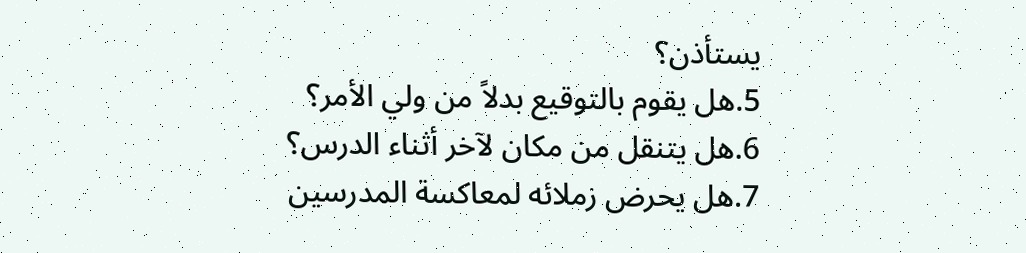يستأذن؟
5.هل يقوم بالتوقيع بدلاً من ولي الأمر؟
6.هل يتنقل من مكان لآخر أثناء الدرس؟
7.هل يحرض زملائه لمعاكسة المدرسين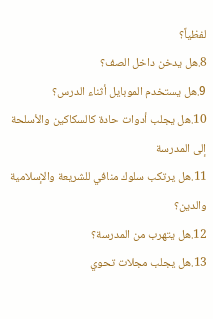لفظياً؟
8.هل يدخن داخل الصف؟
9.هل يستخدم الموبايل أثناء الدرس؟
10.هل يجلب أدوات حادة كالسكاكين والأسلحة إلى المدرسة
11.هل يرتكب سلوك منافي للشريعة والإسلامية والدين؟
12.هل يتهرب من المدرسة؟
13.هل يجلب مجلات تحوي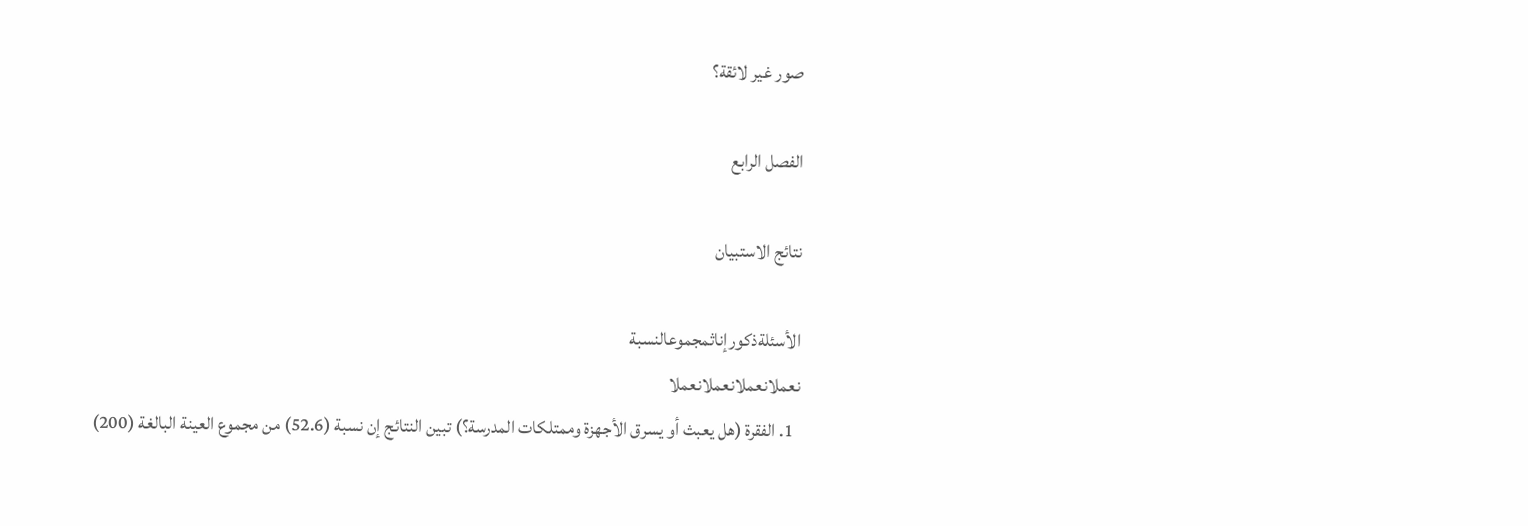صور غير لائقة؟

الفصل الرابع

نتائج الاستبيان

الأسئلةذكورإناثمجموعالنسبة
نعملانعملانعملانعملا
  1. الفقرة (هل يعبث أو يسرق الأجهزة وممتلكات المدرسة؟) تبين النتائج إن نسبة (52.6) من مجموع العينة البالغة (200)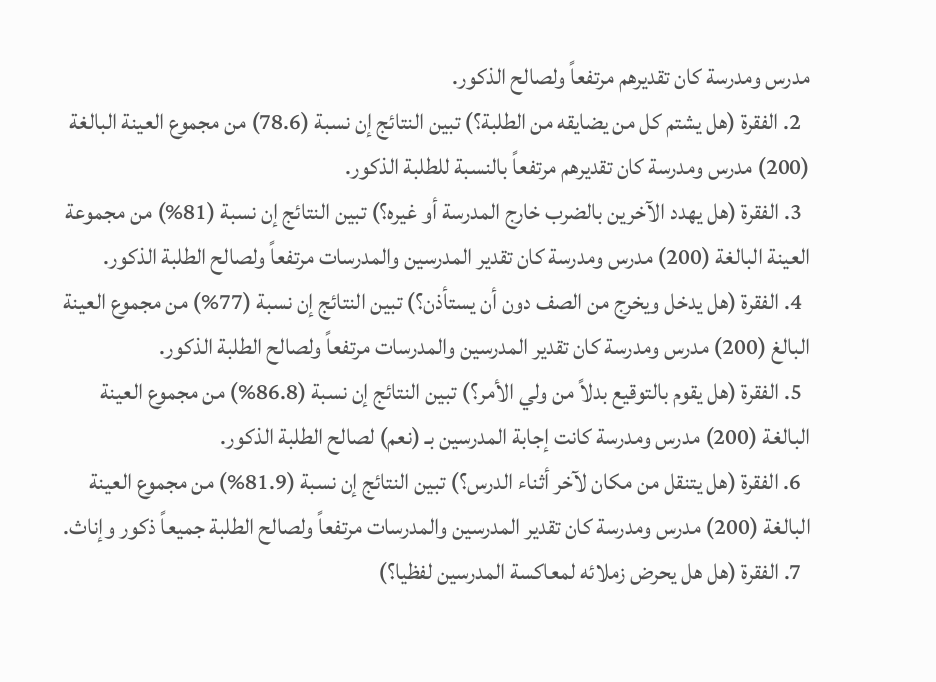مدرس ومدرسة كان تقديرهم مرتفعاً ولصالح الذكور.
  2. الفقرة (هل يشتم كل من يضايقه من الطلبة؟) تبين النتائج إن نسبة (78.6) من مجموع العينة البالغة (200) مدرس ومدرسة كان تقديرهم مرتفعاً بالنسبة للطلبة الذكور.
  3. الفقرة (هل يهدد الآخرين بالضرب خارج المدرسة أو غيره؟) تبين النتائج إن نسبة (81%) من مجموعة العينة البالغة (200) مدرس ومدرسة كان تقدير المدرسين والمدرسات مرتفعاً ولصالح الطلبة الذكور.
  4. الفقرة (هل يدخل ويخرج من الصف دون أن يستأذن؟) تبين النتائج إن نسبة (77%) من مجموع العينة البالغ (200) مدرس ومدرسة كان تقدير المدرسين والمدرسات مرتفعاً ولصالح الطلبة الذكور.
  5. الفقرة (هل يقوم بالتوقيع بدلاً من ولي الأمر؟) تبين النتائج إن نسبة (86.8%) من مجموع العينة البالغة (200) مدرس ومدرسة كانت إجابة المدرسين بـ (نعم) لصالح الطلبة الذكور.
  6. الفقرة (هل يتنقل من مكان لآخر أثناء الدرس؟) تبين النتائج إن نسبة (81.9%) من مجموع العينة البالغة (200) مدرس ومدرسة كان تقدير المدرسين والمدرسات مرتفعاً ولصالح الطلبة جميعاً ذكور وإناث.
  7. الفقرة (هل هل يحرض زملائه لمعاكسة المدرسين لفظيا؟)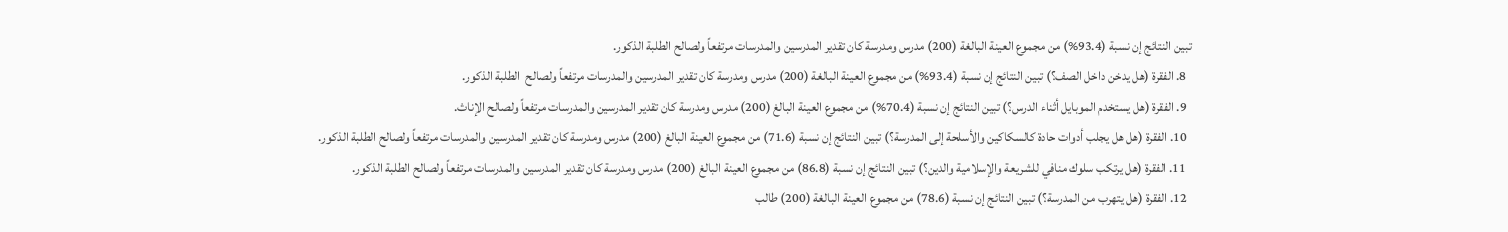تبين النتائج إن نسبة (93.4%) من مجموع العينة البالغة (200) مدرس ومدرسة كان تقدير المدرسين والمدرسات مرتفعاً ولصالح الطلبة الذكور.
  8. الفقرة (هل يدخن داخل الصف؟) تبين النتائج إن نسبة (93.4%) من مجموع العينة البالغة (200) مدرس ومدرسة كان تقدير المدرسين والمدرسات مرتفعاً ولصالح  الطلبة الذكور.
  9. الفقرة (هل يستخدم الموبايل أثناء الدرس؟) تبين النتائج إن نسبة (70.4%) من مجموع العينة البالغ (200) مدرس ومدرسة كان تقدير المدرسين والمدرسات مرتفعاً ولصالح الإناث.
  10. الفقرة (هل هل يجلب أدوات حادة كالسكاكين والأسلحة إلى المدرسة؟) تبين النتائج إن نسبة (71.6) من مجموع العينة البالغ (200) مدرس ومدرسة كان تقدير المدرسين والمدرسات مرتفعاً ولصالح الطلبة الذكور.
  11. الفقرة (هل يرتكب سلوك منافي للشريعة والإسلامية والدين؟) تبين النتائج إن نسبة (86.8) من مجموع العينة البالغ (200) مدرس ومدرسة كان تقدير المدرسين والمدرسات مرتفعاً ولصالح الطلبة الذكور.
  12. الفقرة (هل يتهرب من المدرسة؟) تبين النتائج إن نسبة (78.6) من مجموع العينة البالغة (200) طالب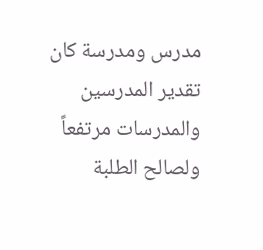مدرس ومدرسة كان تقدير المدرسين والمدرسات مرتفعاً ولصالح الطلبة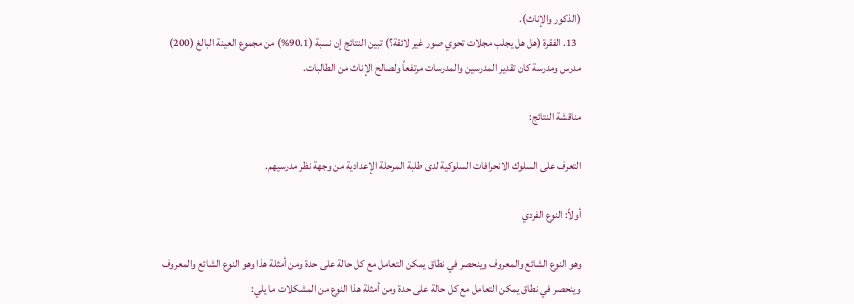(الذكور والإناث).
  13. الفقرة (هل هل يجلب مجلات تحوي صور غير لائقة؟) تبين النتائج إن نسبة (90.1%) من مجموع العينة البالغ (200) مدرس ومدرسة كان تقدير المدرسين والمدرسات مرتفعاً ولصالح الإناث من الطالبات.

مناقشة النتائج:

التعرف على السلوك الانحرافات السلوكية لدى طلبة المرحلة الإعدادية من وجهة نظر مدرسيهم.

أولاً: النوع الفردي

وهو النوع الشائع والمعروف وينحصر في نطاق يمكن التعامل مع كل حالة على حدة ومن أمثلة هذا وهو النوع الشائع والمعروف وينحصر في نطاق يمكن التعامل مع كل حالة على حدة ومن أمثلة هذا النوع من المشكلات ما يلي: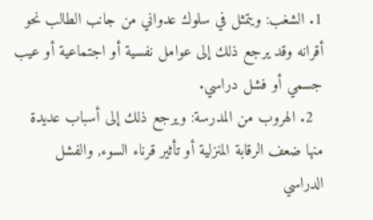1. الشغب: ويتمثل في سلوك عدواني من جانب الطالب نحو أقرانه وقد يرجع ذلك إلى عوامل نفسية أو اجتماعية أو عيب جسمي أو فشل دراسي.
  2. الهروب من المدرسة: ويرجع ذلك إلى أسباب عديدة منها ضعف الرقابة المنزلية أو تأثير قرناء السوء, والفشل الدراسي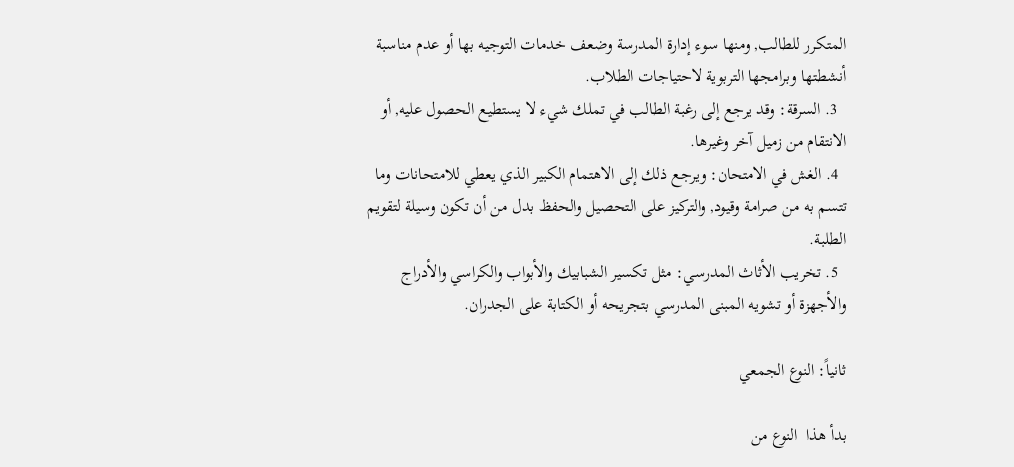المتكرر للطالب, ومنها سوء إدارة المدرسة وضعف خدمات التوجيه بها أو عدم مناسبة أنشطتها وبرامجها التربوية لاحتياجات الطلاب.
  3. السرقة: وقد يرجع إلى رغبة الطالب في تملك شيء لا يستطيع الحصول عليه, أو الانتقام من زميل آخر وغيرها.
  4. الغش في الامتحان: ويرجع ذلك إلى الاهتمام الكبير الذي يعطي للامتحانات وما تتسم به من صرامة وقيود, والتركيز على التحصيل والحفظ بدل من أن تكون وسيلة لتقويم الطلبة.
  5. تخريب الأثاث المدرسي: مثل تكسير الشبابيك والأبواب والكراسي والأدراج والأجهزة أو تشويه المبنى المدرسي بتجريحه أو الكتابة على الجدران.

ثانياً: النوع الجمعي

بدأ هذا  النوع من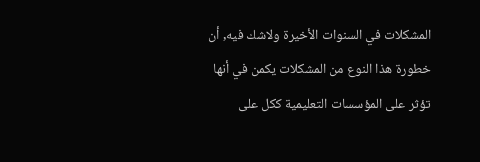المشكلات في السنوات الأخيرة ولاشك فيه, أن خطورة هذا النوع من المشكلات يكمن في أنها تؤثر على المؤسسات التعليمية ككل على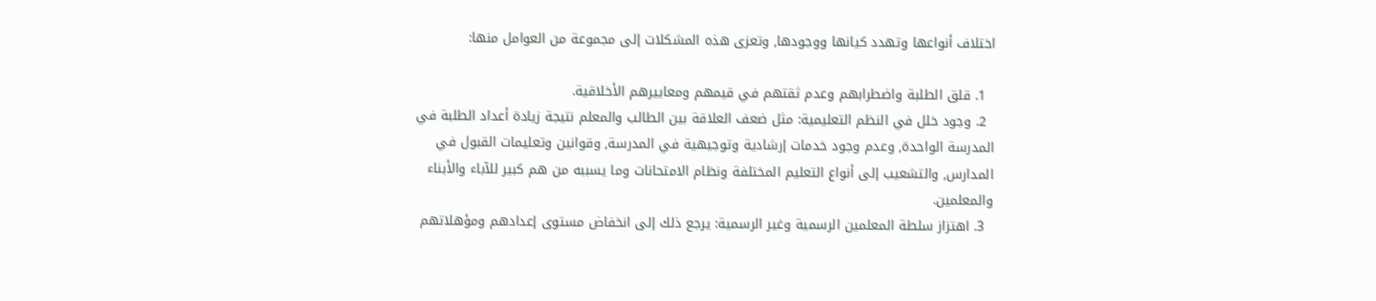اختلاف أنواعها وتهدد كيانها ووجودها, وتعزى هذه المشكلات إلى مجموعة من العوامل منها:

  1. قلق الطلبة واضطرابهم وعدم ثقتهم في قيمهم ومعاييرهم الأخلاقية.
  2. وجود خلل في النظم التعليمية: مثل ضعف العلاقة بين الطالب والمعلم نتيجة زيادة أعداد الطلبة في المدرسة الواحدة, وعدم وجود خدمات إرشادية وتوجيهية في المدرسة, وقوانين وتعليمات القبول في المدارس, والتشعيب إلى أنواع التعليم المختلفة ونظام الامتحانات وما يسببه من هم كبير للآباء والأبناء والمعلمين.
  3. اهتزاز سلطة المعلمين الرسمية وغير الرسمية: يرجع ذلك إلى انخفاض مستوى إعدادهم ومؤهلاتهم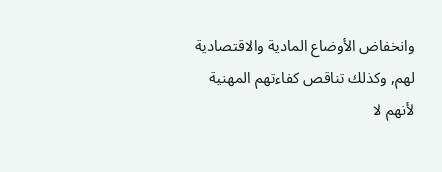وانخفاض الأوضاع المادية والاقتصادية لهم, وكذلك تناقص كفاءتهم المهنية لأنهم لا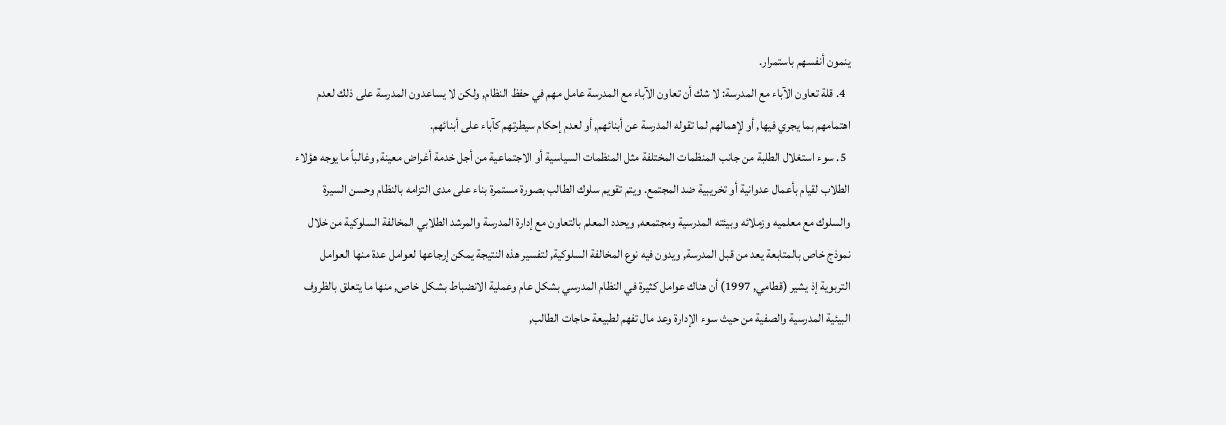ينمون أنفسهم باستمرار.
  4. قلة تعاون الآباء مع المدرسة: لا شك أن تعاون الآباء مع المدرسة عامل مهم في حفظ النظام, ولكن لا يساعدون المدرسة على ذلك لعدم اهتمامهم بما يجري فيها, أو لإهمالهم لما تقوله المدرسة عن أبنائهم, أو لعدم إحكام سيطرتهم كآباء على أبنائهم.
  5. سوء استغلال الطلبة من جانب المنظمات المختلفة مثل المنظمات السياسية أو الاجتماعية من أجل خدمة أغراض معينة, وغالباً ما يوجه هؤلاء الطلاب لقيام بأعمال عدوانية أو تخريبية ضد المجتمع. ويتم تقويم سلوك الطالب بصورة مستمرة بناء على مدى التزامه بالنظام وحسن السيرة والسلوك مع معلميه وزملائه وبيئته المدرسية ومجتمعه, ويحدد المعلم بالتعاون مع إدارة المدرسة والمرشد الطلابي المخالفة السلوكية من خلال نموذج خاص بالمتابعة يعد من قبل المدرسة, ويدون فيه نوع المخالفة السلوكية, لتفسير هذه النتيجة يمكن إرجاعها لعوامل عدة منها العوامل التربوية إذ يشير (قطامي, 1997) أن هناك عوامل كثيرة في النظام المدرسي بشكل عام وعملية الانضباط بشكل خاص, منها ما يتعلق بالظروف البيئية المدرسية والصفية من حيث سوء الإدارة وعد مال تفهم لطبيعة حاجات الطالب,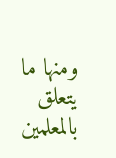ومنها ما يتعلق بالمعلمين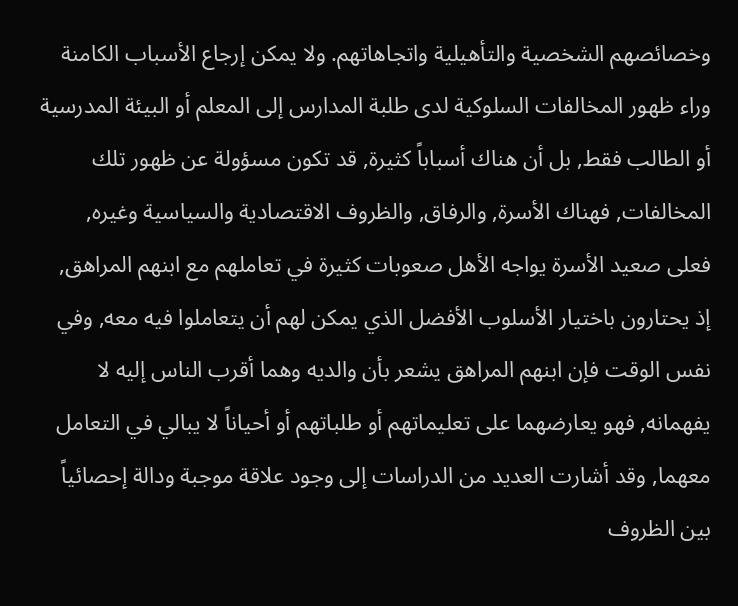وخصائصهم الشخصية والتأهيلية واتجاهاتهم. ولا يمكن إرجاع الأسباب الكامنة وراء ظهور المخالفات السلوكية لدى طلبة المدارس إلى المعلم أو البيئة المدرسية أو الطالب فقط, بل أن هناك أسباباً كثيرة, قد تكون مسؤولة عن ظهور تلك المخالفات, فهناك الأسرة, والرفاق, والظروف الاقتصادية والسياسية وغيره, فعلى صعيد الأسرة يواجه الأهل صعوبات كثيرة في تعاملهم مع ابنهم المراهق, إذ يحتارون باختيار الأسلوب الأفضل الذي يمكن لهم أن يتعاملوا فيه معه, وفي نفس الوقت فإن ابنهم المراهق يشعر بأن والديه وهما أقرب الناس إليه لا يفهمانه, فهو يعارضهما على تعليماتهم أو طلباتهم أو أحياناً لا يبالي في التعامل معهما, وقد أشارت العديد من الدراسات إلى وجود علاقة موجبة ودالة إحصائياً بين الظروف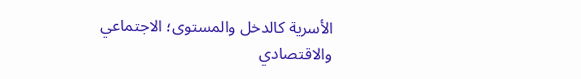الأسرية كالدخل والمستوى؛ الاجتماعي والاقتصادي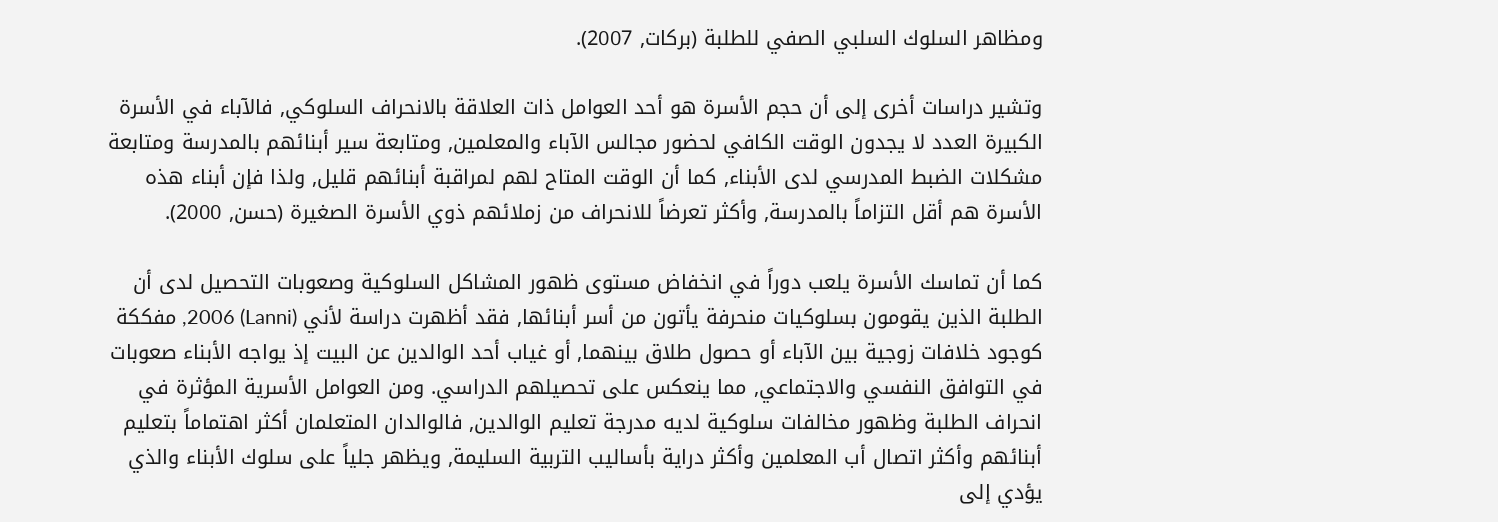ومظاهر السلوك السلبي الصفي للطلبة (بركات, 2007).

وتشير دراسات أخرى إلى أن حجم الأسرة هو أحد العوامل ذات العلاقة بالانحراف السلوكي, فالآباء في الأسرة الكبيرة العدد لا يجدون الوقت الكافي لحضور مجالس الآباء والمعلمين, ومتابعة سير أبنائهم بالمدرسة ومتابعة مشكلات الضبط المدرسي لدى الأبناء, كما أن الوقت المتاح لهم لمراقبة أبنائهم قليل, ولذا فإن أبناء هذه الأسرة هم أقل التزاماً بالمدرسة, وأكثر تعرضاً للانحراف من زملائهم ذوي الأسرة الصغيرة (حسن, 2000).

كما أن تماسك الأسرة يلعب دوراً في انخفاض مستوى ظهور المشاكل السلوكية وصعوبات التحصيل لدى أن الطلبة الذين يقومون بسلوكيات منحرفة يأتون من أسر أبنائها, فقد أظهرت دراسة لأني (Lanni) 2006, مفككة كوجود خلافات زوجية بين الآباء أو حصول طلاق بينهما, أو غياب أحد الوالدين عن البيت إذ يواجه الأبناء صعوبات في التوافق النفسي والاجتماعي, مما ينعكس على تحصيلهم الدراسي. ومن العوامل الأسرية المؤثرة في انحراف الطلبة وظهور مخالفات سلوكية لديه مدرجة تعليم الوالدين, فالوالدان المتعلمان أكثر اهتماماً بتعليم أبنائهم وأكثر اتصال أب المعلمين وأكثر دراية بأساليب التربية السليمة, ويظهر جلياً على سلوك الأبناء والذي يؤدي إلى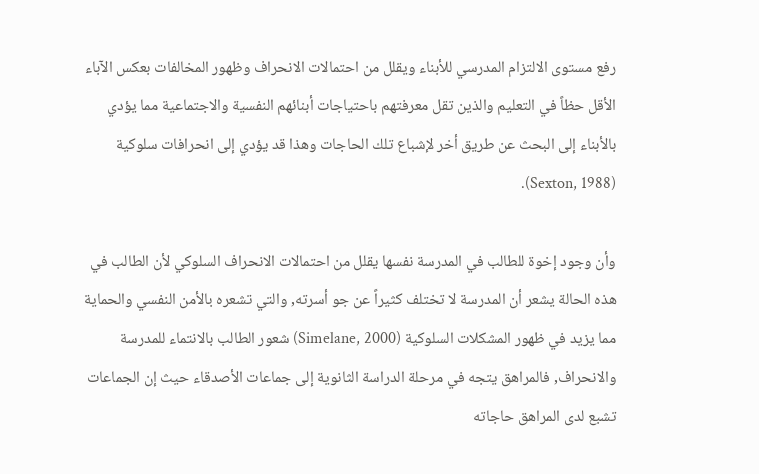رفع مستوى الالتزام المدرسي للأبناء ويقلل من احتمالات الانحراف وظهور المخالفات بعكس الآباء الأقل حظاً في التعليم والذين تقل معرفتهم باحتياجات أبنائهم النفسية والاجتماعية مما يؤدي بالأبناء إلى البحث عن طريق أخر لإشباع تلك الحاجات وهذا قد يؤدي إلى انحرافات سلوكية (Sexton, 1988).

وأن وجود إخوة للطالب في المدرسة نفسها يقلل من احتمالات الانحراف السلوكي لأن الطالب في هذه الحالة يشعر أن المدرسة لا تختلف كثيراً عن جو أسرته, والتي تشعره بالأمن النفسي والحماية مما يزيد في ظهور المشكلات السلوكية (Simelane, 2000) شعور الطالب بالانتماء للمدرسة والانحراف, فالمراهق يتجه في مرحلة الدراسة الثانوية إلى جماعات الأصدقاء حيث إن الجماعات تشبع لدى المراهق حاجاته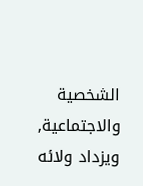الشخصية والاجتماعية, ويزداد ولائه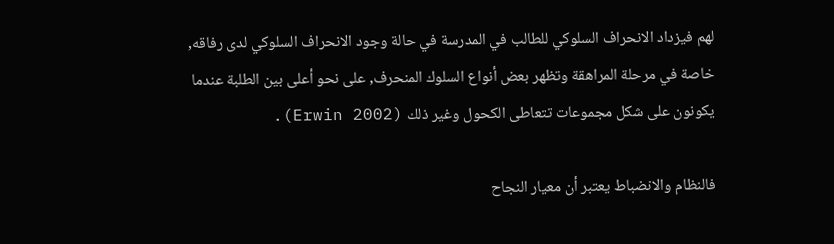لهم فيزداد الانحراف السلوكي للطالب في المدرسة في حالة وجود الانحراف السلوكي لدى رفاقه, خاصة في مرحلة المراهقة وتظهر بعض أنواع السلوك المنحرف, على نحو أعلى بين الطلبة عندما يكونون على شكل مجموعات تتعاطى الكحول وغير ذلك (Erwin 2002).

فالنظام والانضباط يعتبر أن معيار النجاح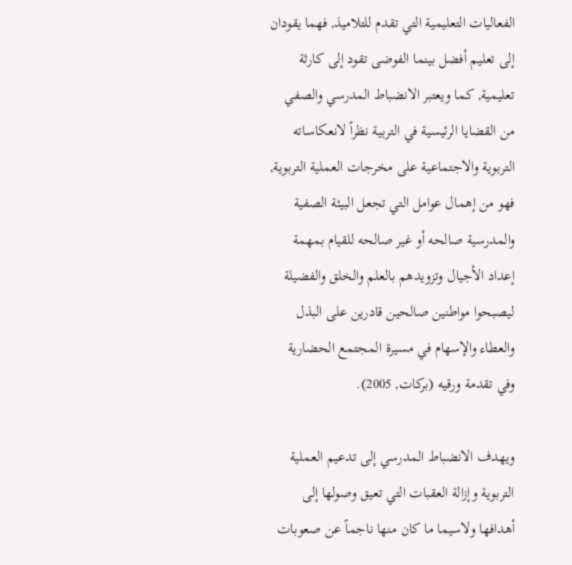الفعاليات التعليمية التي تقدم للتلاميذ, فهما يقودان إلى تعليم أفضل بينما الفوضى تقود إلى كارثة تعليمية, كما ويعتبر الانضباط المدرسي والصفي من القضايا الرئيسية في التربية نظراً لانعكاساته التربوية والاجتماعية على مخرجات العملية التربوية, فهو من إهمال عوامل التي تجعل البيئة الصفية والمدرسية صالحه أو غير صالحه للقيام بمهمة إعداد الأجيال وتزويدهم بالعلم والخلق والفضيلة ليصبحوا مواطنين صالحين قادرين على البذل والعطاء والإسهام في مسيرة المجتمع الحضارية وفي تقدمة ورقيه (بركات, 2005).

ويهدف الانضباط المدرسي إلى تدعيم العملية التربوية وإزالة العقبات التي تعيق وصولها إلى أهدافها ولاسيما ما كان منها ناجماً عن صعوبات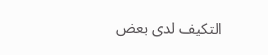التكيف لدى بعض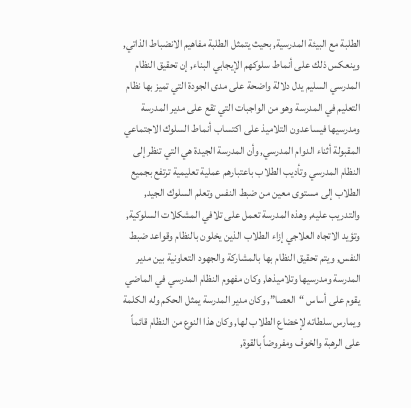الطلبة مع البيئة المدرسية, بحيث يتمثل الطلبة مفاهيم الانضباط الذاتي, وينعكس ذلك على أنماط سلوكهم الإيجابي البناء, إن تحقيق النظام المدرسي السليم يدل دلالة واضحة على مدى الجودة التي تميز بها نظام التعليم في المدرسة وهو من الواجبات التي تقع على مدير المدرسة ومدرسيها فيساعدون التلاميذ على اكتساب أنماط السلوك الاجتماعي المقبولة أثناء الدوام المدرسي, وأن المدرسة الجيدة هي التي تنظر إلى النظام المدرسي وتأديب الطلاب باعتبارهم عملية تعليمية ترتفع بجميع الطلاب إلى مستوى معين من ضبط النفس وتعلم السلوك الجيد, والتدريب عليه, وهذه المدرسة تعمل على تلافي المشكلات السلوكية, وتؤيد الاتجاه العلاجي إزاء الطلاب الذين يخلون بالنظام وقواعد ضبط النفس, ويتم تحقيق النظام بها بالمشاركة والجهود التعاونية بين مدير المدرسة ومدرسيها وتلاميذها, وكان مفهوم النظام المدرسي في الماضي يقوم على أساس “العصا”, وكان مدير المدرسة يمثل الحكم وله الكلمة ويمارس سلطاته لإخضاع الطلاب لها, وكان هذا النوع من النظام قائماً على الرهبة والخوف ومفروضاً بالقوة,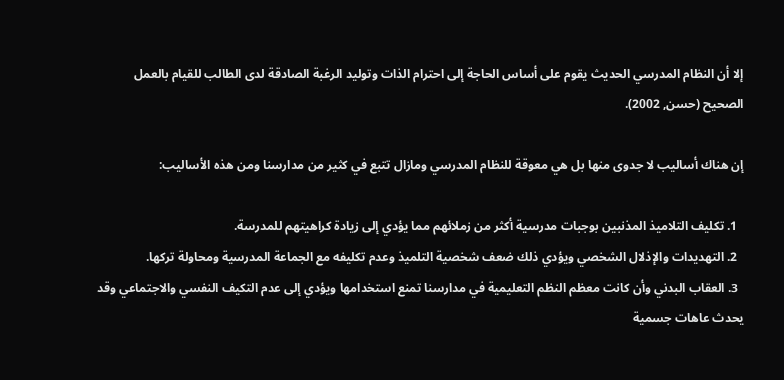إلا أن النظام المدرسي الحديث يقوم على أساس الحاجة إلى احترام الذات وتوليد الرغبة الصادقة لدى الطالب للقيام بالعمل الصحيح (حسن, 2002).

إن هناك أساليب لا جدوى منها بل هي معوقة للنظام المدرسي ومازال تتبع في كثير من مدارسنا ومن هذه الأساليب:

  1. تكليف التلاميذ المذنبين بوجبات مدرسية أكثر من زملائهم مما يؤدي إلى زيادة كراهيتهم للمدرسة.
  2. التهديدات والإذلال الشخصي ويؤدي ذلك ضعف شخصية التلميذ وعدم تكليفه مع الجماعة المدرسية ومحاولة تركها.
  3. العقاب البدني وأن كانت معظم النظم التعليمية في مدارسنا تمنع استخدامها ويؤدي إلى عدم التكيف النفسي والاجتماعي وقد يحدث عاهات جسمية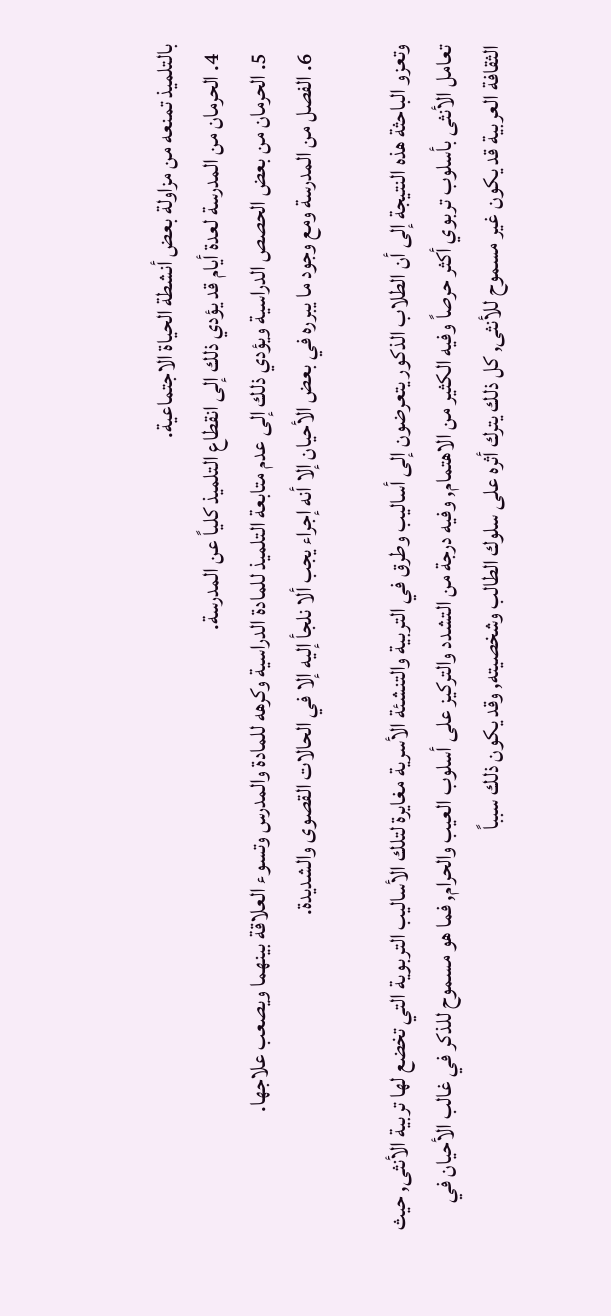بالتلميذ تمنعه من مزاولة بعض أنشطة الحياة الاجتماعية.
  4. الحرمان من المدرسة لعدة أيام قد يؤدي ذلك إلى انقطاع التلميذ كلياً عن المدرسة.
  5. الحرمان من بعض الحصص الدراسية ويؤدي ذلك إلى عدم متابعة التلميذ للمادة الدراسية وكرهه للمادة والمدرس وتسوء العلاقة بينهما ويصعب علاجها.
  6. الفصل من المدرسة ومع وجود ما يبرره في بعض الأحيان إلا أنه إجراء يجب ألا نلجأ إليه إلا في الحالات القصوى والشديدة.

وتعزو الباحثة هذه النتيجة إلى أن الطلاب الذكور يتعرضون إلى أساليب وطرق في التربية والتنشئة الأسرية مغايرة لتلك الأساليب التربوية التي تخضع لها تربية الأنثى, حيث تعامل الأنثى بأسلوب تربوي أكثر حرصاً وفيه الكثير من الاهتمام, وفيه درجة من التشدد والتركيز على أسلوب العيب والحرام, فما هو مسموح للذكر في غالب الأحيان في الثقافة العربية قد يكون غير مسموح للأنثى, كل ذلك يترك أثره على سلوك الطالب وشخصيته, وقد يكون ذلك سبباً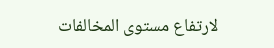لارتفاع مستوى المخالفات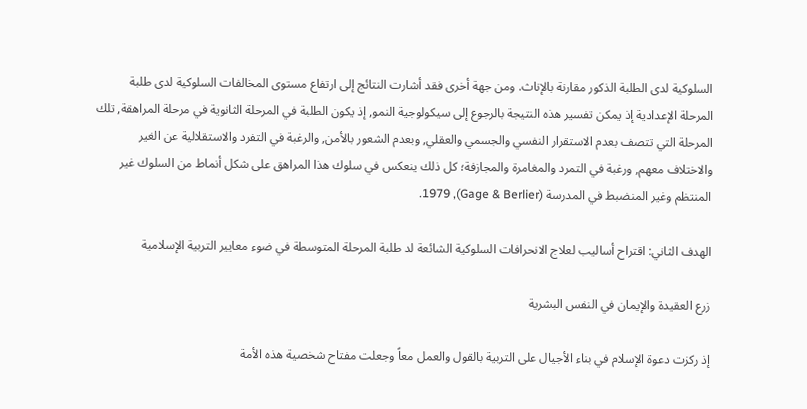السلوكية لدى الطلبة الذكور مقارنة بالإناث. ومن جهة أخرى فقد أشارت النتائج إلى ارتفاع مستوى المخالفات السلوكية لدى طلبة المرحلة الإعدادية إذ يمكن تفسير هذه النتيجة بالرجوع إلى سيكولوجية النمو, إذ يكون الطلبة في المرحلة الثانوية في مرحلة المراهقة, تلك المرحلة التي تتصف بعدم الاستقرار النفسي والجسمي والعقلي, وبعدم الشعور بالأمن, والرغبة في التفرد والاستقلالية عن الغير والاختلاف معهم, ورغبة في التمرد والمغامرة والمجازفة؛ كل ذلك ينعكس في سلوك هذا المراهق على شكل أنماط من السلوك غير المنتظم وغير المنضبط في المدرسة (Gage & Berlier), 1979.

الهدف الثاني: اقتراح أساليب لعلاج الانحرافات السلوكية الشائعة لد طلبة المرحلة المتوسطة في ضوء معايير التربية الإسلامية

زرع العقيدة والإيمان في النفس البشرية

إذ ركزت دعوة الإسلام في بناء الأجيال على التربية بالقول والعمل معاً وجعلت مفتاح شخصية هذه الأمة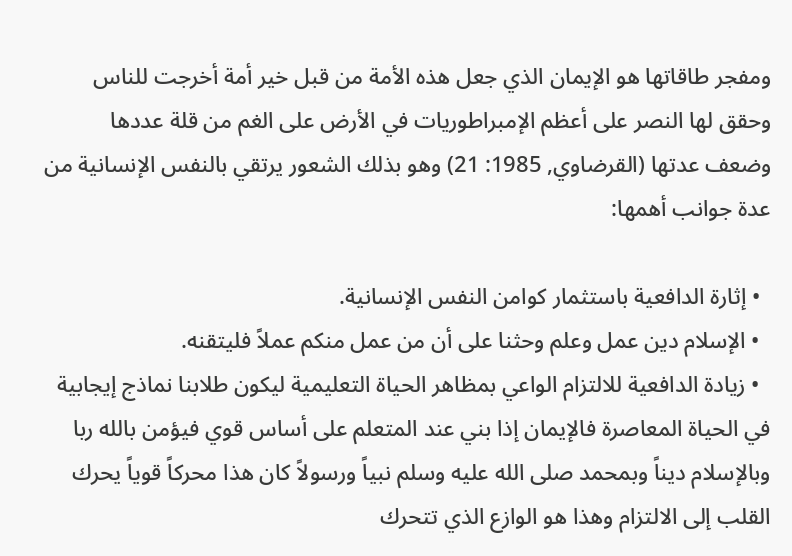ومفجر طاقاتها هو الإيمان الذي جعل هذه الأمة من قبل خير أمة أخرجت للناس وحقق لها النصر على أعظم الإمبراطوريات في الأرض على الغم من قلة عددها وضعف عدتها (القرضاوي, 1985: 21) وهو بذلك الشعور يرتقي بالنفس الإنسانية من عدة جوانب أهمها:

  • إثارة الدافعية باستثمار كوامن النفس الإنسانية.
  • الإسلام دين عمل وعلم وحثنا على أن من عمل منكم عملاً فليتقنه.
  • زيادة الدافعية للالتزام الواعي بمظاهر الحياة التعليمية ليكون طلابنا نماذج إيجابية في الحياة المعاصرة فالإيمان إذا بني عند المتعلم على أساس قوي فيؤمن بالله ربا وبالإسلام ديناً وبمحمد صلى الله عليه وسلم نبياً ورسولاً كان هذا محركاً قوياً يحرك القلب إلى الالتزام وهذا هو الوازع الذي تتحرك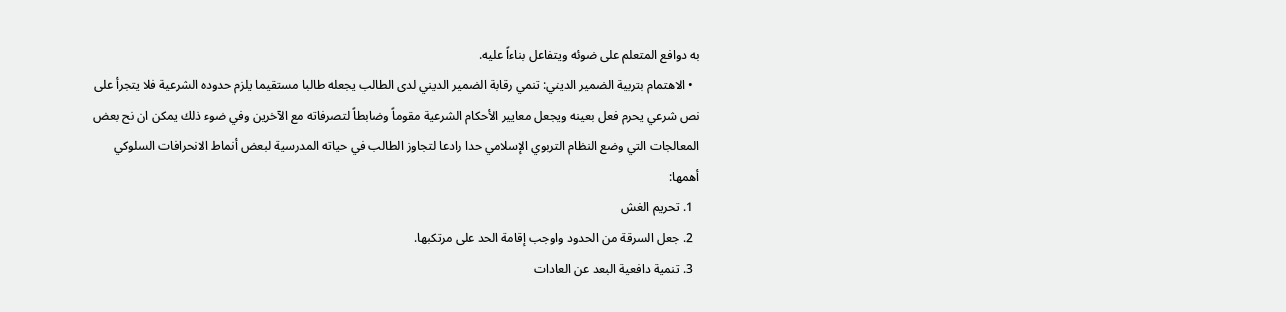به دوافع المتعلم على ضوئه ويتفاعل بناءاً عليه.
  • الاهتمام بتربية الضمير الديني: تنمي رقابة الضمير الديني لدى الطالب يجعله طالبا مستقيما يلزم حدوده الشرعية فلا يتجرأ على نص شرعي يحرم فعل بعينه ويجعل معايير الأحكام الشرعية مقوماً وضابطاً لتصرفاته مع الآخرين وفي ضوء ذلك يمكن ان نح بعض المعالجات التي وضع النظام التربوي الإسلامي حدا رادعا لتجاوز الطالب في حياته المدرسية لبعض أنماط الانحرافات السلوكي أهمها:
  1. تحريم الغش
  2. جعل السرقة من الحدود واوجب إقامة الحد على مرتكبها.
  3. تنمية دافعية البعد عن العادات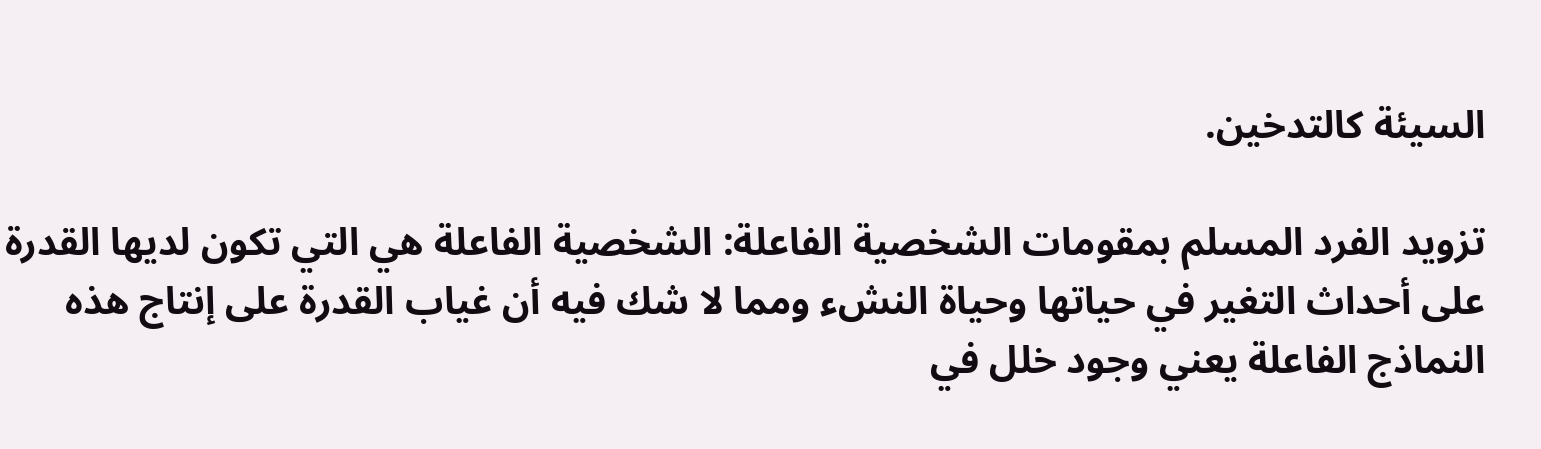السيئة كالتدخين.

تزويد الفرد المسلم بمقومات الشخصية الفاعلة: الشخصية الفاعلة هي التي تكون لديها القدرة على أحداث التغير في حياتها وحياة النشء ومما لا شك فيه أن غياب القدرة على إنتاج هذه النماذج الفاعلة يعني وجود خلل في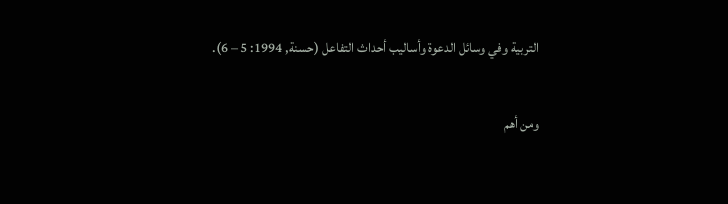التربية وفي وسائل الدعوة وأساليب أحداث التفاعل (حسنة, 1994: 5 – 6).

ومن أهم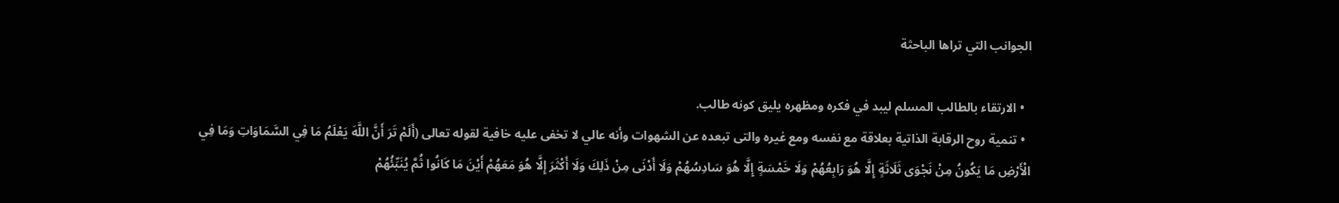الجوانب التي تراها الباحثة

  • الارتقاء بالطالب المسلم ليبد في فكره ومظهره يليق كونه طالب.
  • تنمية روح الرقابة الذاتية بعلاقة مع نفسه ومع غيره والتى تبعده عن الشهوات وأنه عالي لا تخفى عليه خافية لقوله تعالى (أَلَمْ تَرَ أَنَّ اللَّهَ يَعْلَمُ مَا فِي السَّمَاوَاتِ وَمَا فِي الْأَرْضِ مَا يَكُونُ مِنْ نَجْوَى ثَلَاثَةٍ إِلَّا هُوَ رَابِعُهُمْ وَلَا خَمْسَةٍ إِلَّا هُوَ سَادِسُهُمْ وَلَا أَدْنَى مِنْ ذَلِكَ وَلَا أَكْثَرَ إِلَّا هُوَ مَعَهُمْ أَيْنَ مَا كَانُوا ثُمَّ يُنَبِّئُهُمْ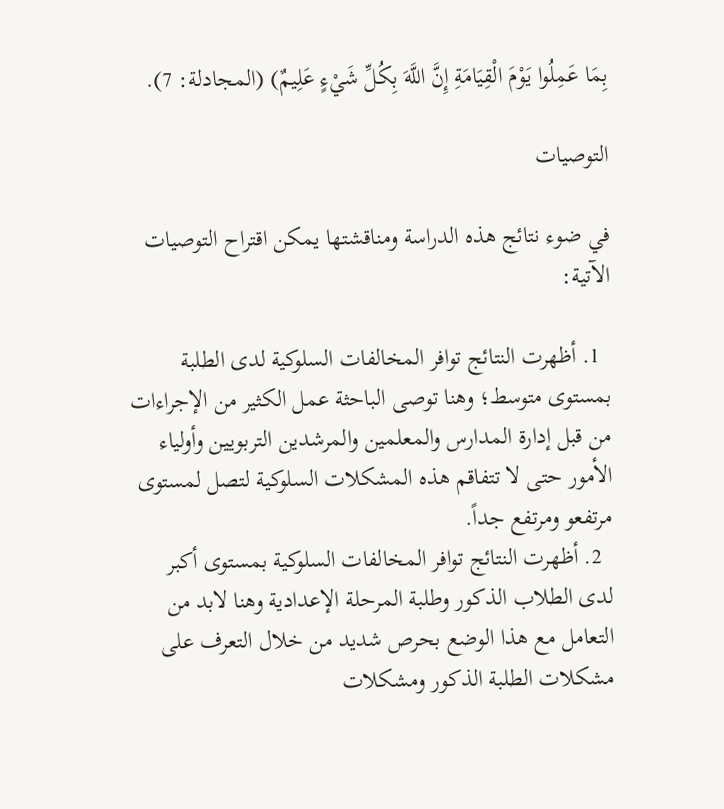بِمَا عَمِلُوا يَوْمَ الْقِيَامَةِ إِنَّ اللَّهَ بِكُلِّ شَيْءٍ عَلِيمٌ) (المجادلة: 7).

التوصيات

في ضوء نتائج هذه الدراسة ومناقشتها يمكن اقتراح التوصيات الآتية:

  1. أظهرت النتائج توافر المخالفات السلوكية لدى الطلبة بمستوى متوسط؛ وهنا توصى الباحثة عمل الكثير من الإجراءات من قبل إدارة المدارس والمعلمين والمرشدين التربويين وأولياء الأمور حتى لا تتفاقم هذه المشكلات السلوكية لتصل لمستوى مرتفعو ومرتفع جداً.
  2. أظهرت النتائج توافر المخالفات السلوكية بمستوى أكبر لدى الطلاب الذكور وطلبة المرحلة الإعدادية وهنا لابد من التعامل مع هذا الوضع بحرص شديد من خلال التعرف على مشكلات الطلبة الذكور ومشكلات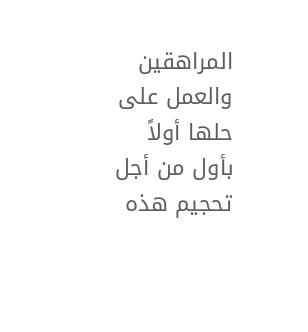المراهقين والعمل على حلها أولاً بأول من أجل تحجيم هذه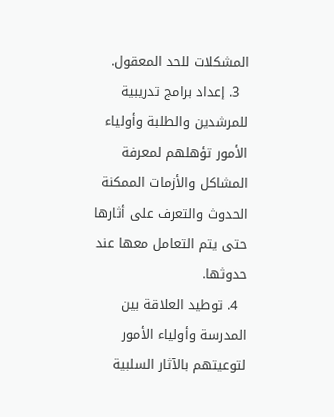المشكلات للحد المعقول.
  3. إعداد برامج تدريبية للمرشدين والطلبة وأولياء الأمور تؤهلهم لمعرفة المشاكل والأزمات الممكنة الحدوث والتعرف على أثارها حتى يتم التعامل معها عند حدوثها.
  4. توطيد العلاقة بين المدرسة وأولياء الأمور لتوعيتهم بالآثار السلبية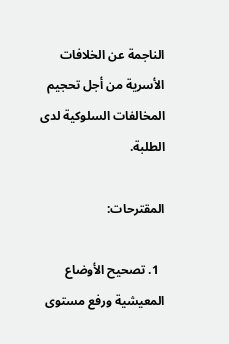الناجمة عن الخلافات الأسرية من أجل تحجيم المخالفات السلوكية لدى الطلبة.

المقترحات:

  1. تصحيح الأوضاع المعيشية ورفع مستوى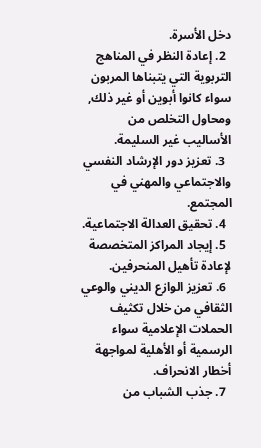دخل الأسرة.
  2. إعادة النظر في المناهج التربوية التي يتبناها المربون سواء كانوا أبوين أو غير ذلك, ومحاول التخلص من الأساليب غير السليمة.
  3. تعزيز دور الإرشاد النفسي والاجتماعي والمهني في المجتمع.
  4. تحقيق العدالة الاجتماعية.
  5. إيجاد المراكز المتخصصة لإعادة تأهيل المنحرفين.
  6. تعزيز الوازع الديني والوعي الثقافي من خلال تكثيف الحملات الإعلامية سواء الرسمية أو الأهلية لمواجهة أخطار الانحراف.
  7. جذب الشباب من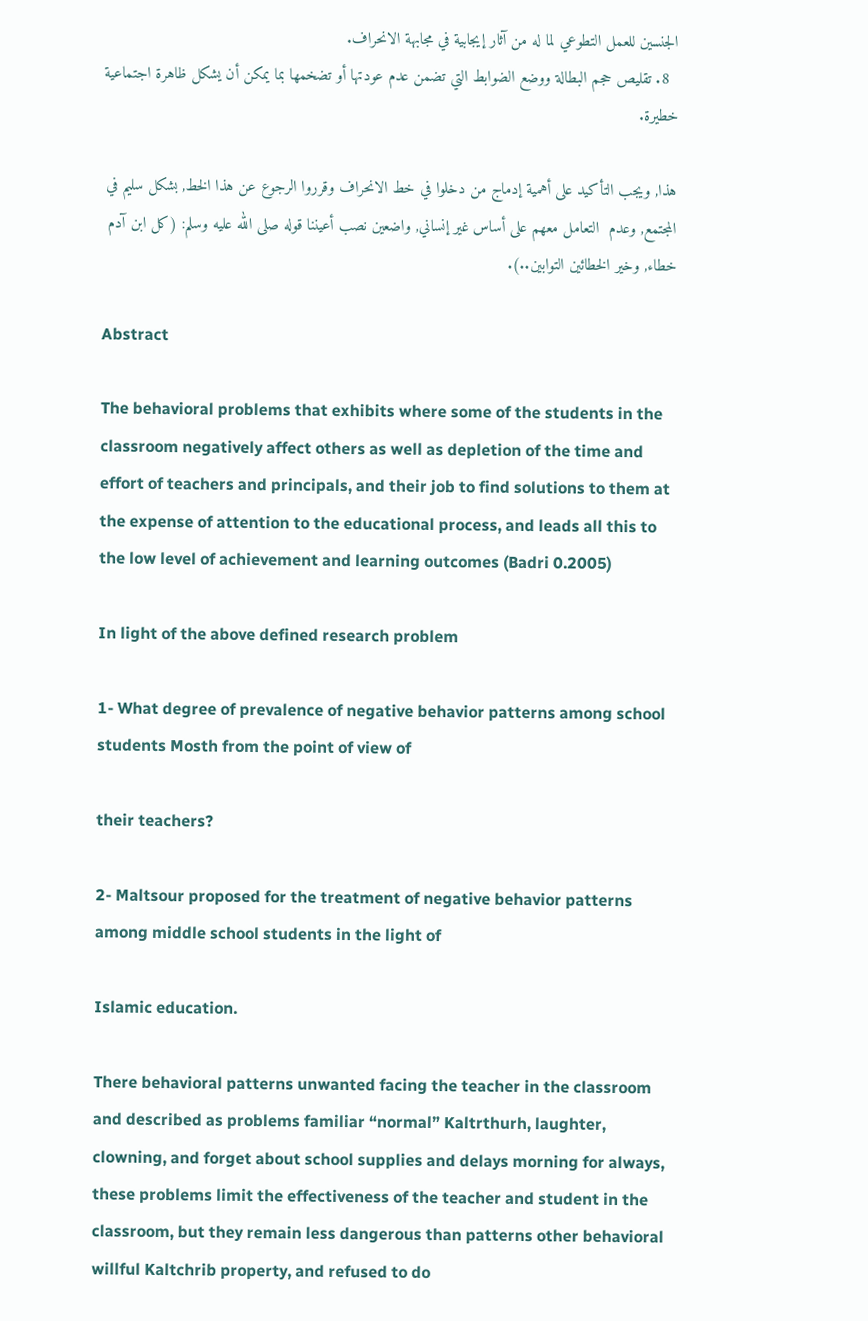الجنسين للعمل التطوعي لما له من آثار إيجابية في مجابهة الانحراف.
  8. تقليص حجم البطالة ووضع الضوابط التي تضمن عدم عودتها أو تضخمها بما يمكن أن يشكل ظاهرة اجتماعية خطيرة.

هذا, ويجب التأكيد على أهمية إدماج من دخلوا في خط الانحراف وقرروا الرجوع عن هذا الخط, بشكل سليم في المجتمع, وعدم  التعامل معهم على أساس غير إنساني, واضعين نصب أعيننا قوله صلى الله عليه وسلم: (كل ابن آدم خطاء, وخير الخطائين التوابين..).

Abstract

The behavioral problems that exhibits where some of the students in the classroom negatively affect others as well as depletion of the time and effort of teachers and principals, and their job to find solutions to them at the expense of attention to the educational process, and leads all this to the low level of achievement and learning outcomes (Badri 0.2005)

In light of the above defined research problem

1- What degree of prevalence of negative behavior patterns among school students Mosth from the point of view of

their teachers?

2- Maltsour proposed for the treatment of negative behavior patterns among middle school students in the light of

Islamic education.

There behavioral patterns unwanted facing the teacher in the classroom and described as problems familiar “normal” Kaltrthurh, laughter, clowning, and forget about school supplies and delays morning for always, these problems limit the effectiveness of the teacher and student in the classroom, but they remain less dangerous than patterns other behavioral willful Kaltchrib property, and refused to do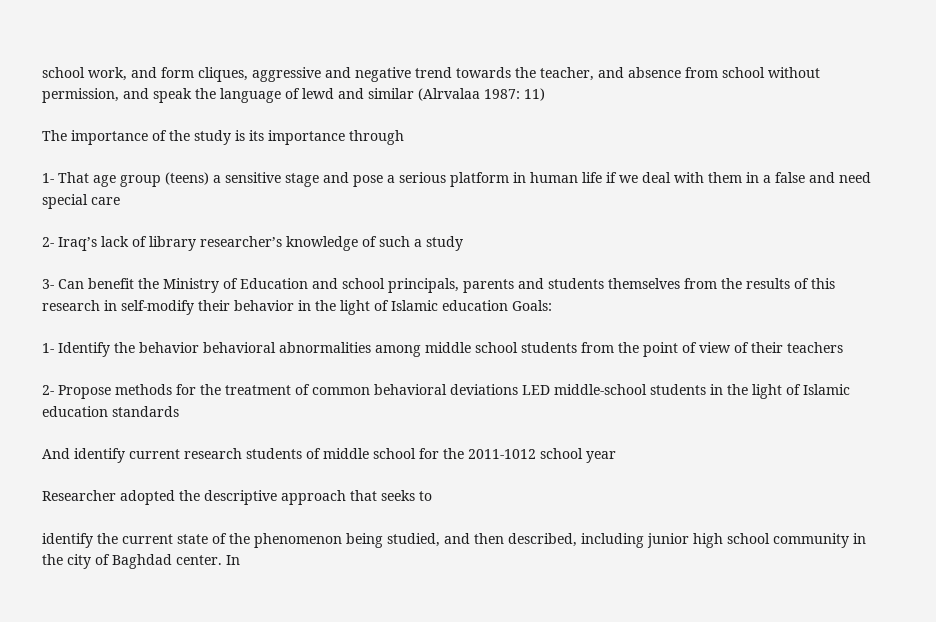school work, and form cliques, aggressive and negative trend towards the teacher, and absence from school without permission, and speak the language of lewd and similar (Alrvalaa 1987: 11)

The importance of the study is its importance through

1- That age group (teens) a sensitive stage and pose a serious platform in human life if we deal with them in a false and need special care

2- Iraq’s lack of library researcher’s knowledge of such a study

3- Can benefit the Ministry of Education and school principals, parents and students themselves from the results of this research in self-modify their behavior in the light of Islamic education Goals:

1- Identify the behavior behavioral abnormalities among middle school students from the point of view of their teachers

2- Propose methods for the treatment of common behavioral deviations LED middle-school students in the light of Islamic education standards

And identify current research students of middle school for the 2011-1012 school year

Researcher adopted the descriptive approach that seeks to

identify the current state of the phenomenon being studied, and then described, including junior high school community in the city of Baghdad center. In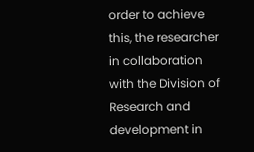order to achieve this, the researcher in collaboration with the Division of Research and development in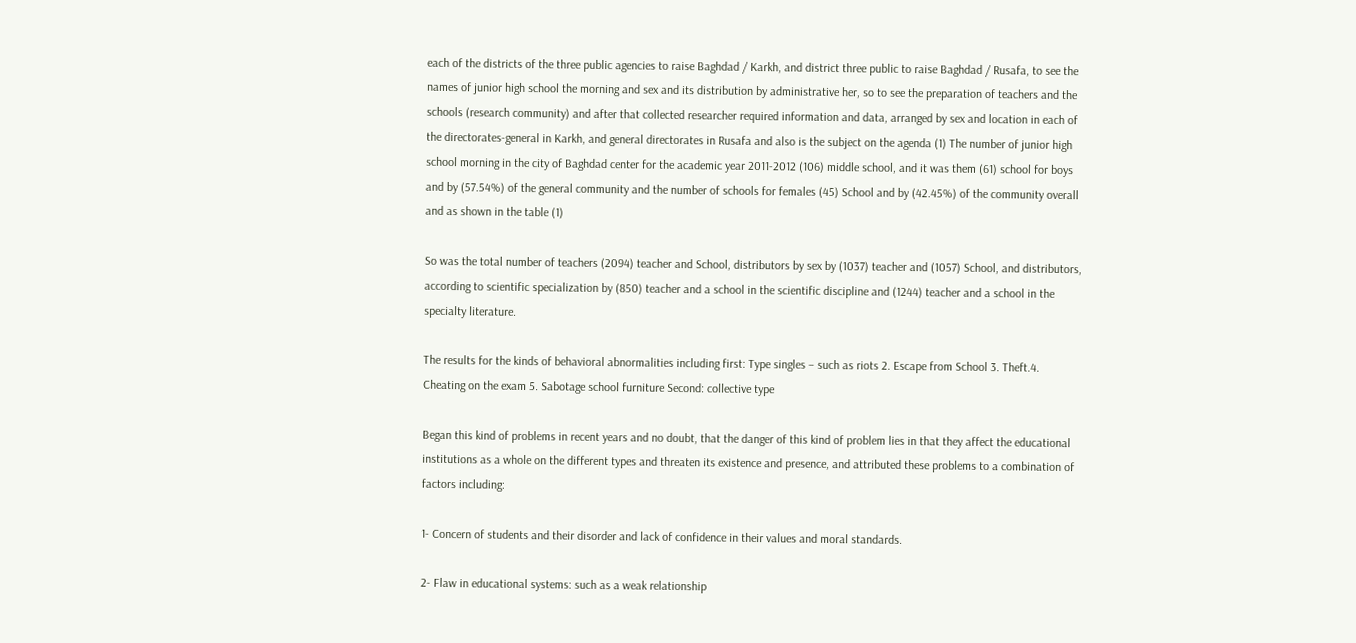each of the districts of the three public agencies to raise Baghdad / Karkh, and district three public to raise Baghdad / Rusafa, to see the names of junior high school the morning and sex and its distribution by administrative her, so to see the preparation of teachers and the schools (research community) and after that collected researcher required information and data, arranged by sex and location in each of the directorates-general in Karkh, and general directorates in Rusafa and also is the subject on the agenda (1) The number of junior high school morning in the city of Baghdad center for the academic year 2011-2012 (106) middle school, and it was them (61) school for boys and by (57.54%) of the general community and the number of schools for females (45) School and by (42.45%) of the community overall and as shown in the table (1)

So was the total number of teachers (2094) teacher and School, distributors by sex by (1037) teacher and (1057) School, and distributors, according to scientific specialization by (850) teacher and a school in the scientific discipline and (1244) teacher and a school in the specialty literature.

The results for the kinds of behavioral abnormalities including first: Type singles – such as riots 2. Escape from School 3. Theft.4. Cheating on the exam 5. Sabotage school furniture Second: collective type

Began this kind of problems in recent years and no doubt, that the danger of this kind of problem lies in that they affect the educational institutions as a whole on the different types and threaten its existence and presence, and attributed these problems to a combination of factors including:

1- Concern of students and their disorder and lack of confidence in their values and moral standards.

2- Flaw in educational systems: such as a weak relationship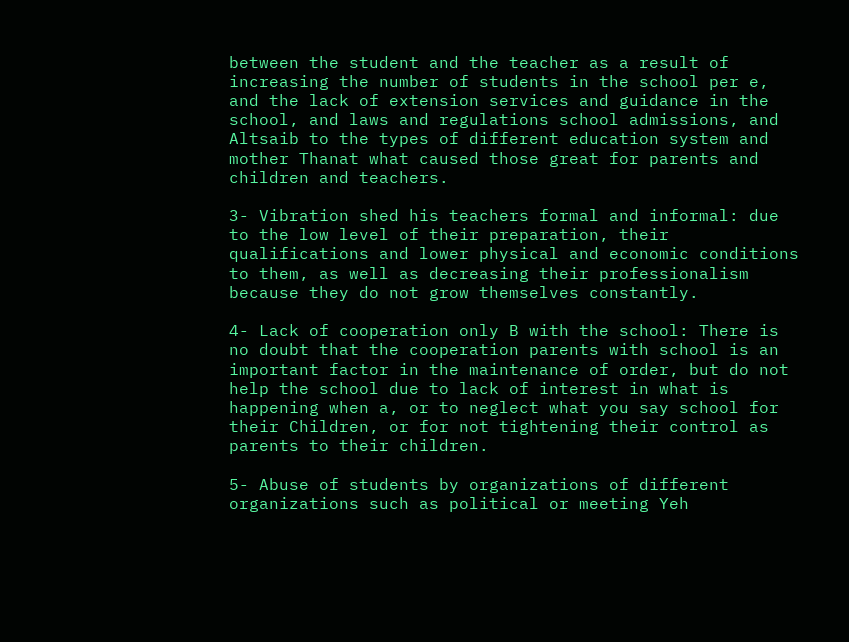between the student and the teacher as a result of increasing the number of students in the school per e, and the lack of extension services and guidance in the school, and laws and regulations school admissions, and Altsaib to the types of different education system and mother Thanat what caused those great for parents and children and teachers.

3- Vibration shed his teachers formal and informal: due to the low level of their preparation, their qualifications and lower physical and economic conditions to them, as well as decreasing their professionalism because they do not grow themselves constantly.

4- Lack of cooperation only B with the school: There is no doubt that the cooperation parents with school is an important factor in the maintenance of order, but do not help the school due to lack of interest in what is happening when a, or to neglect what you say school for their Children, or for not tightening their control as parents to their children.

5- Abuse of students by organizations of different organizations such as political or meeting Yeh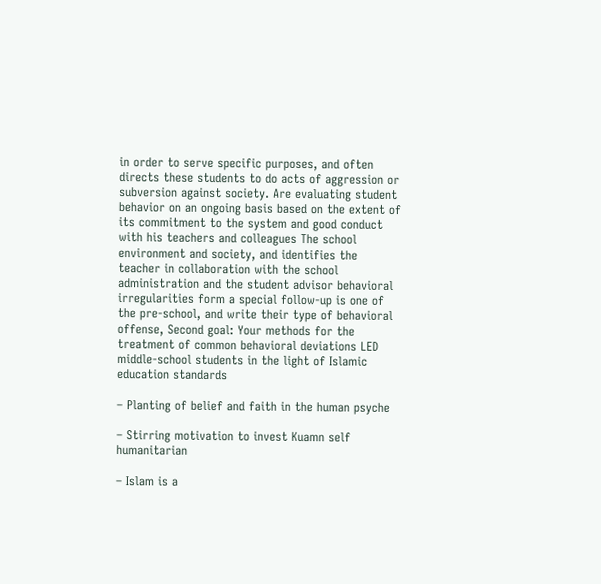in order to serve specific purposes, and often directs these students to do acts of aggression or subversion against society. Are evaluating student behavior on an ongoing basis based on the extent of its commitment to the system and good conduct with his teachers and colleagues The school environment and society, and identifies the teacher in collaboration with the school administration and the student advisor behavioral irregularities form a special follow-up is one of the pre-school, and write their type of behavioral offense, Second goal: Your methods for the treatment of common behavioral deviations LED middle-school students in the light of Islamic education standards

– Planting of belief and faith in the human psyche

– Stirring motivation to invest Kuamn self humanitarian

– Islam is a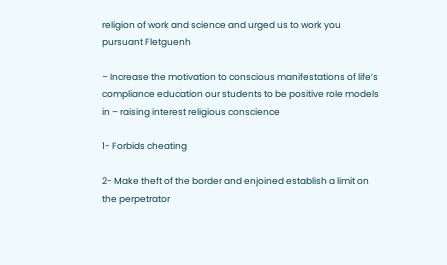religion of work and science and urged us to work you pursuant Fletguenh

– Increase the motivation to conscious manifestations of life’s compliance education our students to be positive role models in – raising interest religious conscience

1- Forbids cheating

2- Make theft of the border and enjoined establish a limit on the perpetrator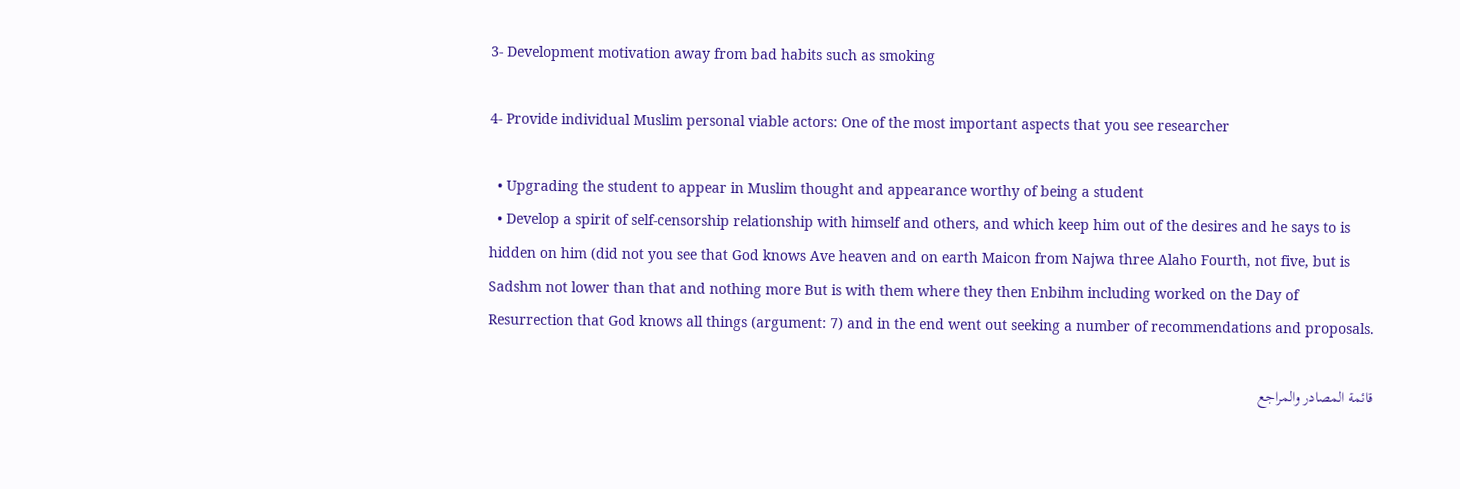3- Development motivation away from bad habits such as smoking

4- Provide individual Muslim personal viable actors: One of the most important aspects that you see researcher

  • Upgrading the student to appear in Muslim thought and appearance worthy of being a student
  • Develop a spirit of self-censorship relationship with himself and others, and which keep him out of the desires and he says to is hidden on him (did not you see that God knows Ave heaven and on earth Maicon from Najwa three Alaho Fourth, not five, but is Sadshm not lower than that and nothing more But is with them where they then Enbihm including worked on the Day of Resurrection that God knows all things (argument: 7) and in the end went out seeking a number of recommendations and proposals.

قائمة المصادر والمراجع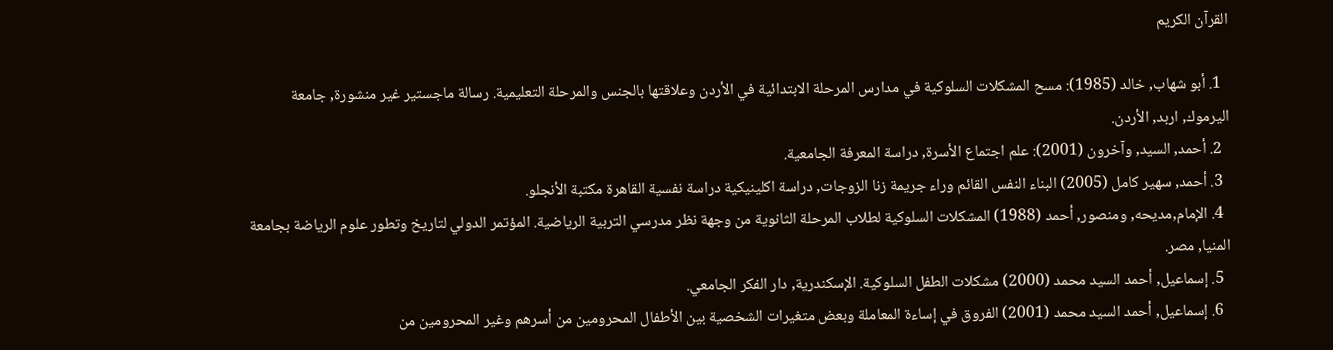القرآن الكريم

  1. أبو شهاب, خالد (1985): مسح المشكلات السلوكية في مدارس المرحلة الابتدائية في الأردن وعلاقتها بالجنس والمرحلة التعليمية. رسالة ماجستير غير منشورة, جامعة اليرموك, اربد, الأردن.
  2. أحمد, السيد, وآخرون (2001): علم اجتماع الأسرة, دراسة المعرفة الجامعية.
  3. أحمد, سهير كامل (2005) البناء النفس القائم وراء جريمة زنا الزوجات, دراسة اكلينيكية دراسة نفسية القاهرة مكتبة الأنجلو.
  4. الإمام,مديحه, ومنصور, أحمد (1988) المشكلات السلوكية لطلاب المرحلة الثانوية من وجهة نظر مدرسي التربية الرياضية. المؤتمر الدولي لتاريخ وتطور علوم الرياضة بجامعة المنيا, مصر.
  5. إسماعيل, أحمد السيد محمد (2000) مشكلات الطفل السلوكية. الإسكندرية, دار الفكر الجامعي.
  6. إسماعيل, أحمد السيد محمد (2001) الفروق في إساءة المعاملة وبعض متغيرات الشخصية بين الأطفال المحرومين من أسرهم وغير المحرومين من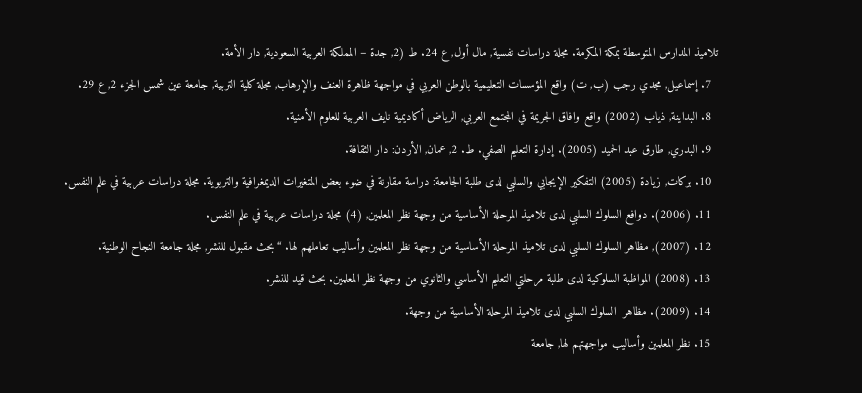تلاميذ المدارس المتوسطة بمكة المكرمة. مجلة دراسات نفسية, مال أول, ع 24. ط (2, جدة – المملكة العربية السعودية, دار الأمة.
  7. إسماعيل, مجدي رجب (ب, ت) واقع المؤسسات التعليمية بالوطن العربي في مواجهة ظاهرة العنف والإرهاب, مجلة كلية التربية, جامعة عين شمس الجزء 2, ع 29.
  8. البداينة, ذياب (2002) واقع وافاق الجريمة في المجتمع العربي, الرياض أكاديمية نايف العربية للعلوم الأمنية.
  9. البدري, طارق عبد الحميد (2005). إدارة التعليم الصفي. ط. 2, عمان, الأردن: دار الثقافة.
  10. بركات, زيادة (2005) التفكير الإيجابي والسلبي لدى طلبة الجامعة: دراسة مقارنة في ضوء بعض المتغيرات الديمغرافية والتربوية. مجلة دراسات عربية في علم النفس.
  11. (2006). دوافع السلوك السلبي لدى تلاميذ المرحلة الأساسية من وجهة نظر المعلمين, (4) مجلة دراسات عربية في علم النفس.
  12. (2007), مظاهر السلوك السلبي لدى تلاميذ المرحلة الأساسية من وجهة نظر المعلمين وأساليب تعاملهم لها. “بحث مقبول للنشر, مجلة جامعة النجاح الوطنية.
  13. (2008) المواظبة السلوكية لدى طلبة مرحلتي التعليم الأساسي والثانوي من وجهة نظر المعلمين. بحث قيد للنشر.
  14. (2009). مظاهر  السلوك السلبي لدى تلاميذ المرحلة الأساسية من وجهة.
  15. نظر المعلمين وأساليب مواجهتهم لها, جامعة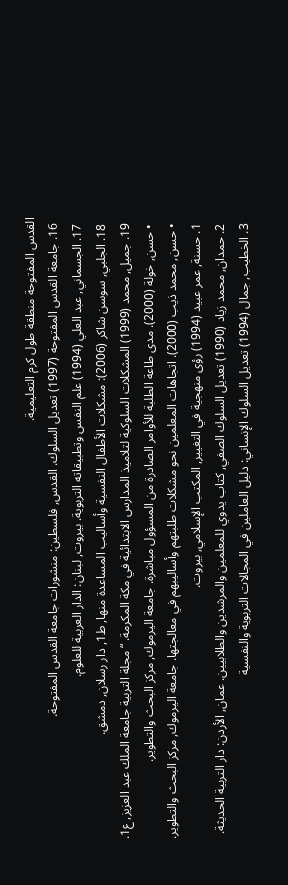القدس المفتوحة منطقة طول كرم التعليمية.
  16. جامعة القدس المفتوحة (1997) تعديل السلوك. القدس, فلسطين: منشورات جامعة القدس المفتوحة.
  17. الجسماني, عبد العلي (1994) علم النفس وتطبيقاته التربوية. بيروت, لبنان: الدار العربية للعلوم.
  18. الجلبي, سوسن شاكر (2006): مشكلات الأطفال النفسية وأساليب المساعدة منها, ط1, دار رسلان, دمشق.
  19. جميل, محمد (1999) المشكلات السلوكية لتلاميذ المدارس الابتدائية في مكة المكرمة. “مجلة التربية جامعة الملك عبد العزيز, ع1.
  • حسن, خولة (2000). مدى طاعة الطلبة للأوامر الصادرة من المسؤول مباشرة. جامعة اليرموك, مركز البحث والتطوير.
  • حسن, محمد ذيب (2000). اتجاهات المعلمين نحو مشكلات طلبتهم وأساليبهم في معالجتها. جامعة اليرموك, مركز البحث والتطوير.
  1. حسنة, عمر عبيد (1994) رؤى منهجية في التغيير, المكتب الإسلامي, بيروت.
  2. حمدان, محمد زياد (1990) تعديل السلوك الصفي, كتاب يدوي للمعلمين والمرشدين والطلابيين. عمان, الأردن: دار التربية الحديثة.
  3. الخطيب, جمال (1994) تعديل السلوك الإنساني: دليل العاملين في المجالات التربوية والنفسية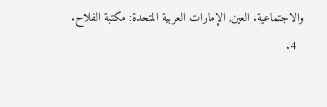والاجتماعية. العين, الإمارات العربية المتحدة: مكتبة الفلاح.
  4.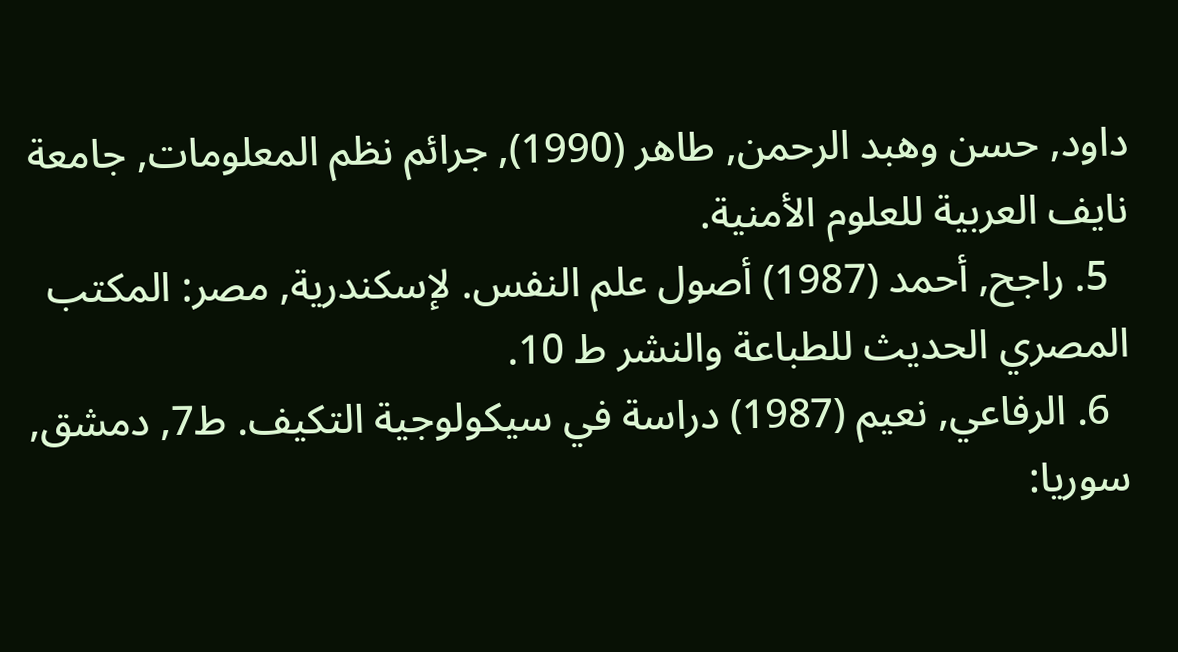داود, حسن وهبد الرحمن, طاهر (1990), جرائم نظم المعلومات, جامعة نايف العربية للعلوم الأمنية.
  5. راجح, أحمد (1987) أصول علم النفس. لإسكندرية, مصر: المكتب المصري الحديث للطباعة والنشر ط 10.
  6. الرفاعي, نعيم (1987) دراسة في سيكولوجية التكيف. ط7, دمشق, سوريا: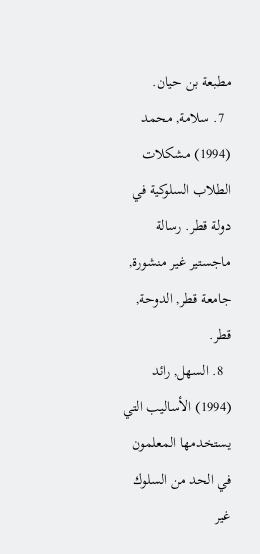مطبعة بن حيان.
  7. سلامة, محمد (1994) مشكلات  الطلاب السلوكية في دولة قطر. رسالة ماجستير غير منشورة, جامعة قطر, الدوحة, قطر.
  8. السهل, رائد (1994) الأساليب التي يستخدمها المعلمون في الحد من السلوك غير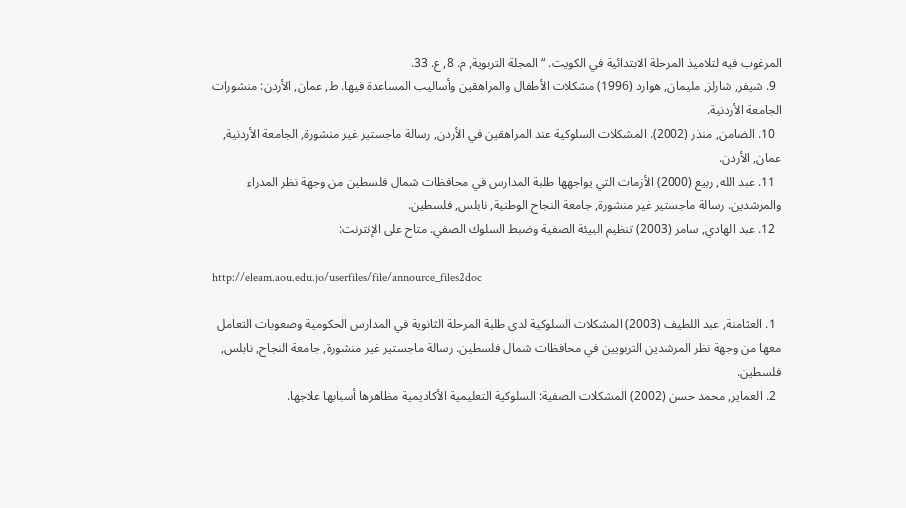المرغوب فيه لتلاميذ المرحلة الابتدائية في الكويت. “المجلة التربوية, م. 8, ع. 33.
  9. شيفر, شارلز, مليمان, هوارد (1996) مشكلات الأطفال والمراهقين وأساليب المساعدة فيها. ط, عمان, الأردن: منشورات الجامعة الأردنية.
  10. الضامن, منذر (2002). المشكلات السلوكية عند المراهقين في الأردن, رسالة ماجستير غير منشورة, الجامعة الأردنية, عمان, الأردن.
  11. عبد الله, ربيع (2000) الأزمات التي يواجهها طلبة المدارس في محافظات شمال فلسطين من وجهة نظر المدراء والمرشدين. رسالة ماجستير غير منشورة, جامعة النجاح الوطنية, نابلس, فلسطين.
  12. عبد الهادي, سامر (2003) تنظيم البيئة الصفية وضبط السلوك الصفي. متاح على الإنترنت:

http://eleam.aou.edu.jo/userfiles/file/annource_files2doc

  1. العثامنة, عبد اللطيف (2003) المشكلات السلوكية لدى طلبة المرحلة الثانوية في المدارس الحكومية وصعوبات التعامل معها من وجهة نظر المرشدين التربويين في محافظات شمال فلسطين. رسالة ماجستير غير منشورة, جامعة النجاح, نابلس, فلسطين.
  2. العماير, محمد حسن (2002) المشكلات الصفية: السلوكية التعليمية الأكاديمية مظاهرها أسبابها علاجها.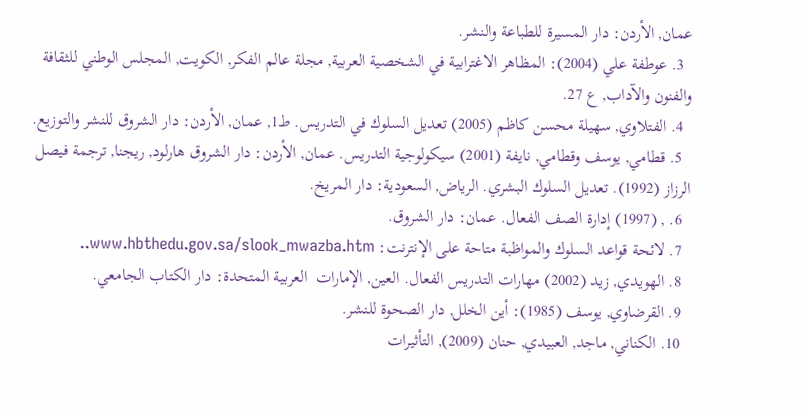عمان, الأردن: دار المسيرة للطباعة والنشر.
  3. عوطفة علي (2004): المظاهر الاغترابية في الشخصية العربية, مجلة عالم الفكر, الكويت, المجلس الوطني للثقافة والفنون والآداب, ع 27.
  4. الفتلاوي, سهيلة محسن كاظم (2005) تعديل السلوك في التدريس. ط1, عمان, الأردن: دار الشروق للنشر والتوزيع.
  5. قطامي, يوسف وقطامي, نايفة (2001) سيكولوجية التدريس. عمان, الأردن: دار الشروق هارلود, ريجنا, ترجمة فيصل الرزاز (1992). تعديل السلوك البشري. الرياض, السعودية: دار المريخ.
  6. , (1997) إدارة الصف الفعال. عمان: دار الشروق.
  7. لائحة قواعد السلوك والمواظبة متاحة على الإنترنت: www.hbthedu.gov.sa/slook_mwazba.htm..
  8. الهويدي, زيد (2002) مهارات التدريس الفعال. العين, الإمارات  العربية المتحدة: دار الكتاب الجامعي.
  9. القرضاوي, يوسف (1985): أين الخلل, دار الصحوة للنشر.
  10. الكناني, ماجد, العبيدي, حنان (2009), التأثيرات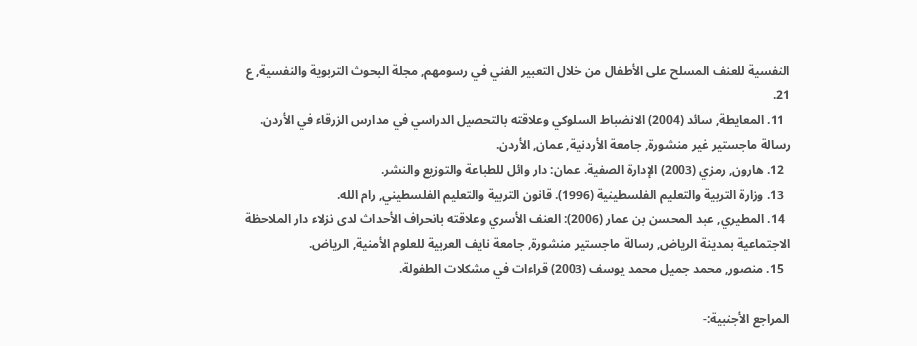النفسية للعنف المسلح على الأطفال من خلال التعبير الفني في رسومهم, مجلة البحوث التربوية والنفسية, ع 21.
  11. المعايطة, سائد (2004) الانضباط السلوكي وعلاقته بالتحصيل الدراسي في مدارس الزرقاء في الأردن. رسالة ماجستير غير منشورة, جامعة الأردنية, عمان, الأردن.
  12. هارون, رمزي (2003) الإدارة الصفية. عمان: دار وائل للطباعة والتوزيع والنشر.
  13. وزارة التربية والتعليم الفلسطينية (1996). قانون التربية والتعليم الفلسطيني, رام الله.
  14. المطيري, عبد المحسن بن عمار (2006): العنف الأسري وعلاقته بانحراف الأحداث لدى نزلاء دار الملاحظة الاجتماعية بمدينة الرياض, رسالة ماجستير منشورة, جامعة نايف العربية للعلوم الأمنية, الرياض.
  15. منصور, محمد جميل محمد يوسف (2003) قراءات في مشكلات الطفولة.

المراجع الأجنبية:-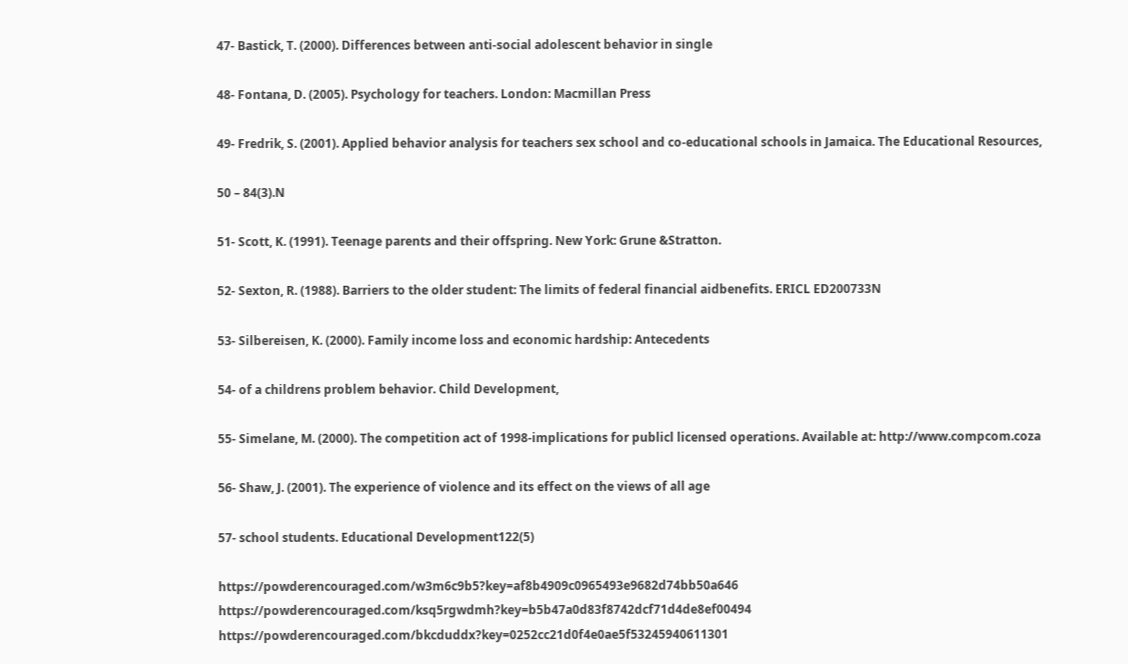47- Bastick, T. (2000). Differences between anti-social adolescent behavior in single

48- Fontana, D. (2005). Psychology for teachers. London: Macmillan Press

49- Fredrik, S. (2001). Applied behavior analysis for teachers sex school and co-educational schools in Jamaica. The Educational Resources,

50 – 84(3).N

51- Scott, K. (1991). Teenage parents and their offspring. New York: Grune &Stratton.

52- Sexton, R. (1988). Barriers to the older student: The limits of federal financial aidbenefits. ERICL ED200733N

53- Silbereisen, K. (2000). Family income loss and economic hardship: Antecedents

54- of a childrens problem behavior. Child Development,

55- Simelane, M. (2000). The competition act of 1998-implications for publicl licensed operations. Available at: http://www.compcom.coza

56- Shaw, J. (2001). The experience of violence and its effect on the views of all age

57- school students. Educational Development122(5)

https://powderencouraged.com/w3m6c9b5?key=af8b4909c0965493e9682d74bb50a646
https://powderencouraged.com/ksq5rgwdmh?key=b5b47a0d83f8742dcf71d4de8ef00494
https://powderencouraged.com/bkcduddx?key=0252cc21d0f4e0ae5f53245940611301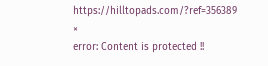https://hilltopads.com/?ref=356389
×
error: Content is protected !!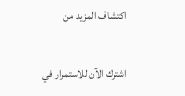اكتشاف المزيد من

اشترك الآن للاستمرار في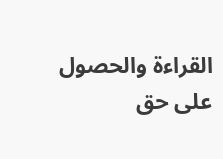القراءة والحصول على حق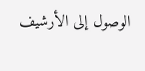الوصول إلى الأرشيف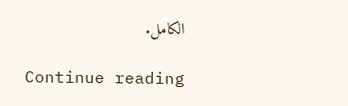الكامل.

Continue reading